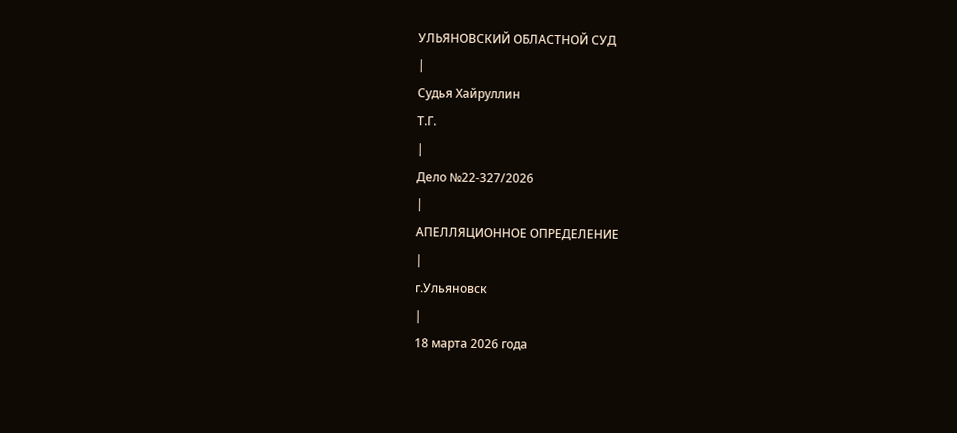УЛЬЯНОВСКИЙ ОБЛАСТНОЙ СУД
|
Судья Хайруллин
Т.Г.
|
Дело №22-327/2026
|
АПЕЛЛЯЦИОННОЕ ОПРЕДЕЛЕНИЕ
|
г.Ульяновск
|
18 марта 2026 года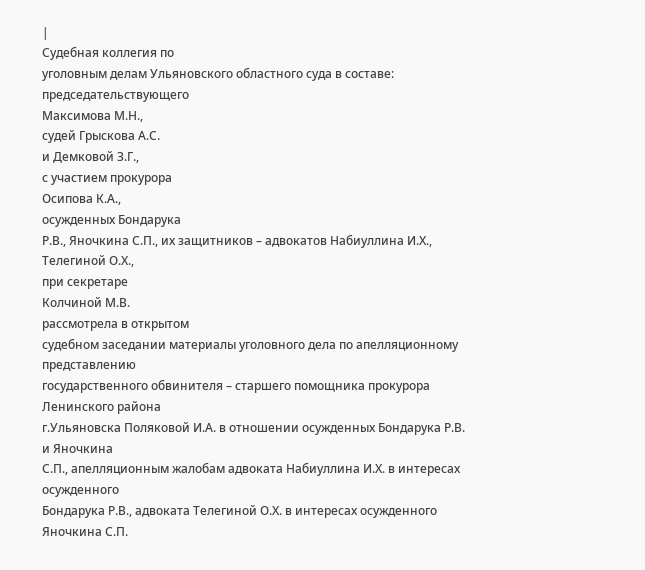|
Судебная коллегия по
уголовным делам Ульяновского областного суда в составе:
председательствующего
Максимова М.Н.,
судей Грыскова А.С.
и Демковой З.Г.,
с участием прокурора
Осипова К.А.,
осужденных Бондарука
Р.В., Яночкина С.П., их защитников – адвокатов Набиуллина И.Х., Телегиной О.Х.,
при секретаре
Колчиной М.В.
рассмотрела в открытом
судебном заседании материалы уголовного дела по апелляционному представлению
государственного обвинителя – старшего помощника прокурора Ленинского района
г.Ульяновска Поляковой И.А. в отношении осужденных Бондарука Р.В. и Яночкина
С.П., апелляционным жалобам адвоката Набиуллина И.Х. в интересах осужденного
Бондарука Р.В., адвоката Телегиной О.Х. в интересах осужденного Яночкина С.П.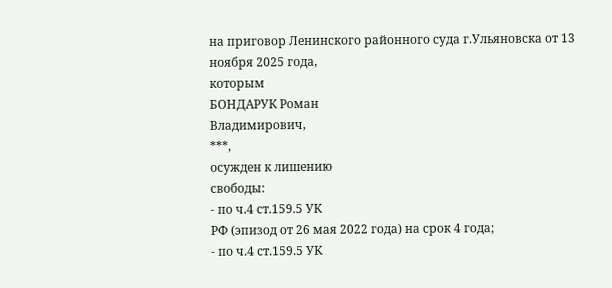на приговор Ленинского районного суда г.Ульяновска от 13 ноября 2025 года,
которым
БОНДАРУК Роман
Владимирович,
***,
осужден к лишению
свободы:
- по ч.4 ст.159.5 УК
РФ (эпизод от 26 мая 2022 года) на срок 4 года;
- по ч.4 ст.159.5 УК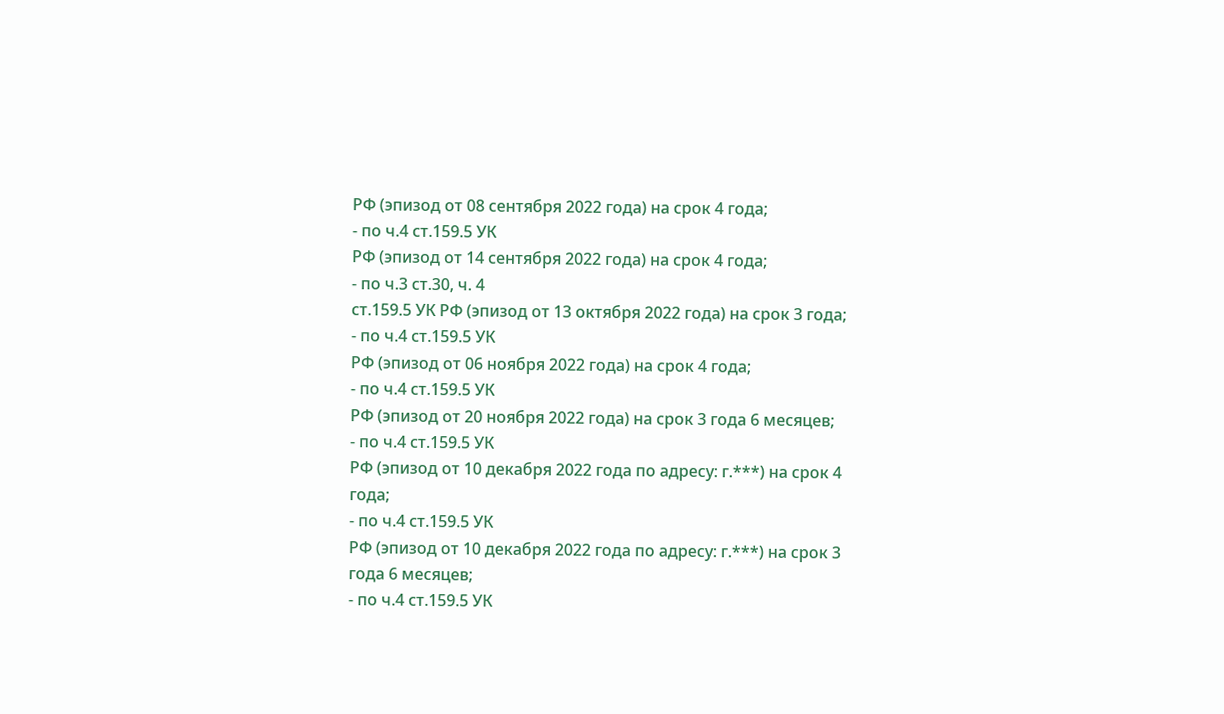РФ (эпизод от 08 сентября 2022 года) на срок 4 года;
- по ч.4 ст.159.5 УК
РФ (эпизод от 14 сентября 2022 года) на срок 4 года;
- по ч.3 ст.30, ч. 4
ст.159.5 УК РФ (эпизод от 13 октября 2022 года) на срок 3 года;
- по ч.4 ст.159.5 УК
РФ (эпизод от 06 ноября 2022 года) на срок 4 года;
- по ч.4 ст.159.5 УК
РФ (эпизод от 20 ноября 2022 года) на срок 3 года 6 месяцев;
- по ч.4 ст.159.5 УК
РФ (эпизод от 10 декабря 2022 года по адресу: г.***) на срок 4 года;
- по ч.4 ст.159.5 УК
РФ (эпизод от 10 декабря 2022 года по адресу: г.***) на срок 3 года 6 месяцев;
- по ч.4 ст.159.5 УК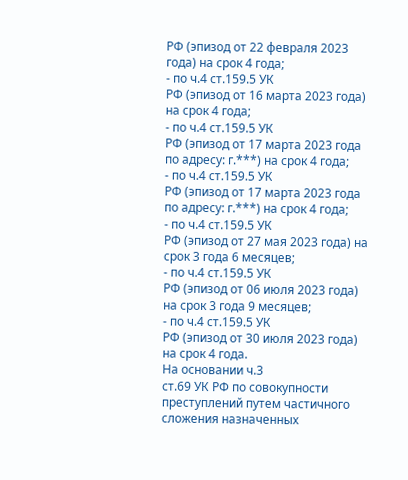РФ (эпизод от 22 февраля 2023 года) на срок 4 года;
- по ч.4 ст.159.5 УК
РФ (эпизод от 16 марта 2023 года) на срок 4 года;
- по ч.4 ст.159.5 УК
РФ (эпизод от 17 марта 2023 года по адресу: г.***) на срок 4 года;
- по ч.4 ст.159.5 УК
РФ (эпизод от 17 марта 2023 года по адресу: г.***) на срок 4 года;
- по ч.4 ст.159.5 УК
РФ (эпизод от 27 мая 2023 года) на срок 3 года 6 месяцев;
- по ч.4 ст.159.5 УК
РФ (эпизод от 06 июля 2023 года) на срок 3 года 9 месяцев;
- по ч.4 ст.159.5 УК
РФ (эпизод от 30 июля 2023 года) на срок 4 года.
На основании ч.3
ст.69 УК РФ по совокупности преступлений путем частичного сложения назначенных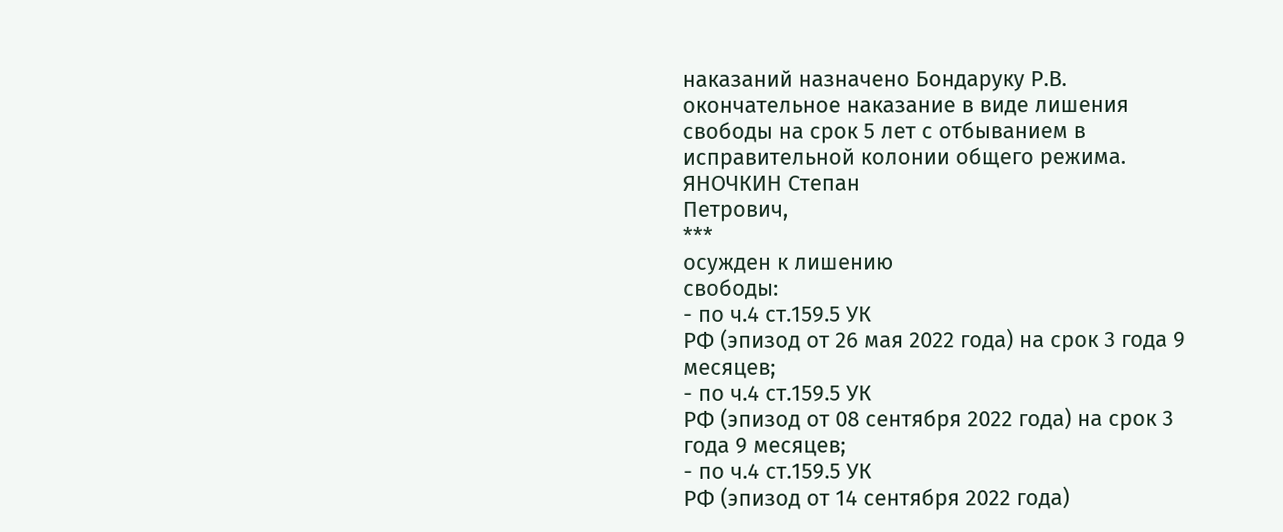наказаний назначено Бондаруку Р.В. окончательное наказание в виде лишения
свободы на срок 5 лет с отбыванием в исправительной колонии общего режима.
ЯНОЧКИН Степан
Петрович,
***
осужден к лишению
свободы:
- по ч.4 ст.159.5 УК
РФ (эпизод от 26 мая 2022 года) на срок 3 года 9 месяцев;
- по ч.4 ст.159.5 УК
РФ (эпизод от 08 сентября 2022 года) на срок 3 года 9 месяцев;
- по ч.4 ст.159.5 УК
РФ (эпизод от 14 сентября 2022 года)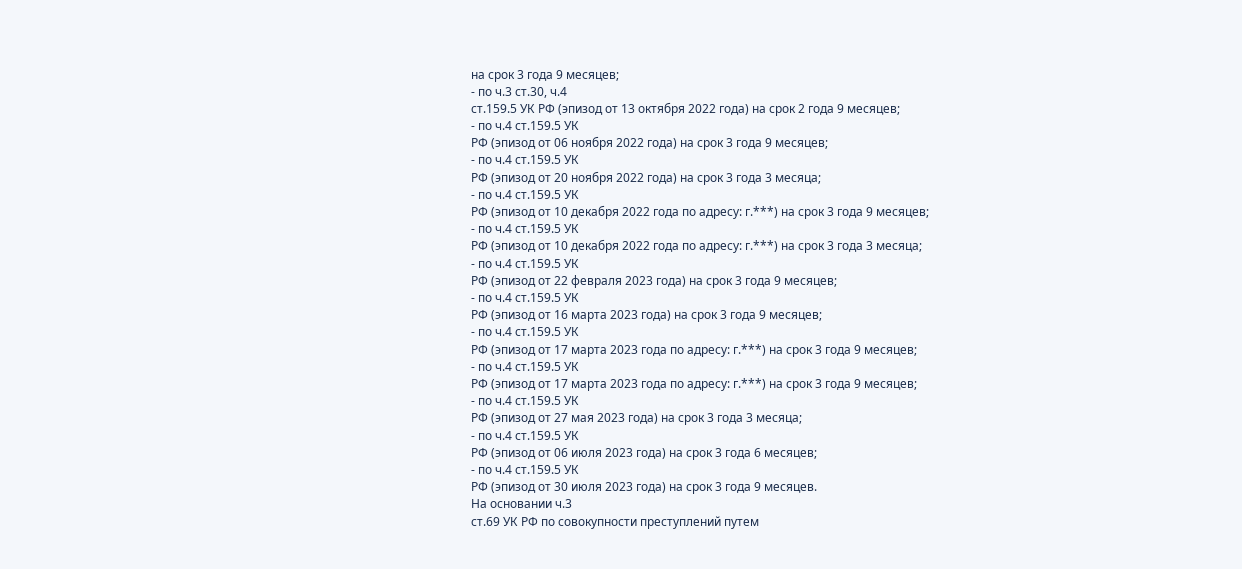на срок 3 года 9 месяцев;
- по ч.3 ст.30, ч.4
ст.159.5 УК РФ (эпизод от 13 октября 2022 года) на срок 2 года 9 месяцев;
- по ч.4 ст.159.5 УК
РФ (эпизод от 06 ноября 2022 года) на срок 3 года 9 месяцев;
- по ч.4 ст.159.5 УК
РФ (эпизод от 20 ноября 2022 года) на срок 3 года 3 месяца;
- по ч.4 ст.159.5 УК
РФ (эпизод от 10 декабря 2022 года по адресу: г.***) на срок 3 года 9 месяцев;
- по ч.4 ст.159.5 УК
РФ (эпизод от 10 декабря 2022 года по адресу: г.***) на срок 3 года 3 месяца;
- по ч.4 ст.159.5 УК
РФ (эпизод от 22 февраля 2023 года) на срок 3 года 9 месяцев;
- по ч.4 ст.159.5 УК
РФ (эпизод от 16 марта 2023 года) на срок 3 года 9 месяцев;
- по ч.4 ст.159.5 УК
РФ (эпизод от 17 марта 2023 года по адресу: г.***) на срок 3 года 9 месяцев;
- по ч.4 ст.159.5 УК
РФ (эпизод от 17 марта 2023 года по адресу: г.***) на срок 3 года 9 месяцев;
- по ч.4 ст.159.5 УК
РФ (эпизод от 27 мая 2023 года) на срок 3 года 3 месяца;
- по ч.4 ст.159.5 УК
РФ (эпизод от 06 июля 2023 года) на срок 3 года 6 месяцев;
- по ч.4 ст.159.5 УК
РФ (эпизод от 30 июля 2023 года) на срок 3 года 9 месяцев.
На основании ч.3
ст.69 УК РФ по совокупности преступлений путем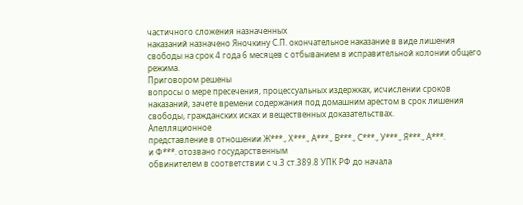частичного сложения назначенных
наказаний назначено Яночкину С.П. окончательное наказание в виде лишения
свободы на срок 4 года 6 месяцев с отбыванием в исправительной колонии общего
режима.
Приговором решены
вопросы о мере пресечения, процессуальных издержках, исчислении сроков
наказаний, зачете времени содержания под домашним арестом в срок лишения
свободы, гражданских исках и вещественных доказательствах.
Апелляционное
представление в отношении Ж***., Х***., А***., В***., С***., У***., Я***., А***.
и Ф***. отозвано государственным
обвинителем в соответствии с ч.3 ст.389.8 УПК РФ до начала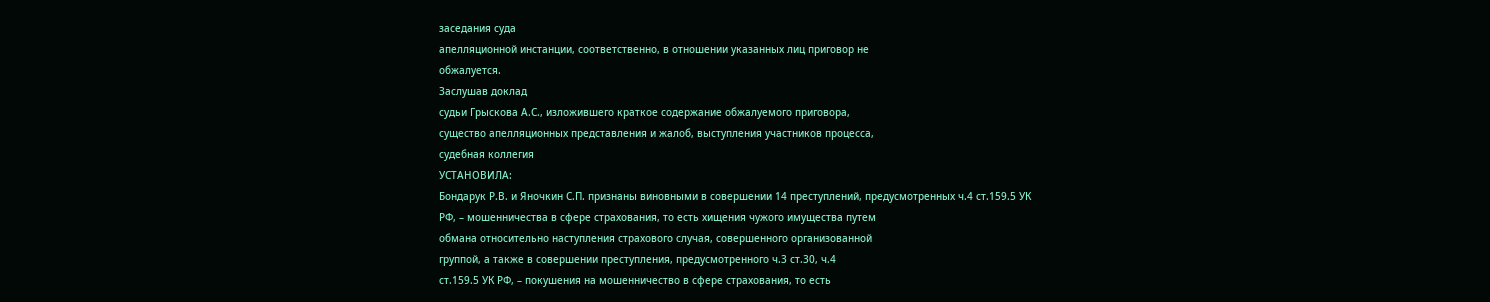заседания суда
апелляционной инстанции, соответственно, в отношении указанных лиц приговор не
обжалуется.
Заслушав доклад
судьи Грыскова А.С., изложившего краткое содержание обжалуемого приговора,
существо апелляционных представления и жалоб, выступления участников процесса,
судебная коллегия
УСТАНОВИЛА:
Бондарук Р.В. и Яночкин С.П. признаны виновными в совершении 14 преступлений, предусмотренных ч.4 ст.159.5 УК
РФ, – мошенничества в сфере страхования, то есть хищения чужого имущества путем
обмана относительно наступления страхового случая, совершенного организованной
группой, а также в совершении преступления, предусмотренного ч.3 ст.30, ч.4
ст.159.5 УК РФ, – покушения на мошенничество в сфере страхования, то есть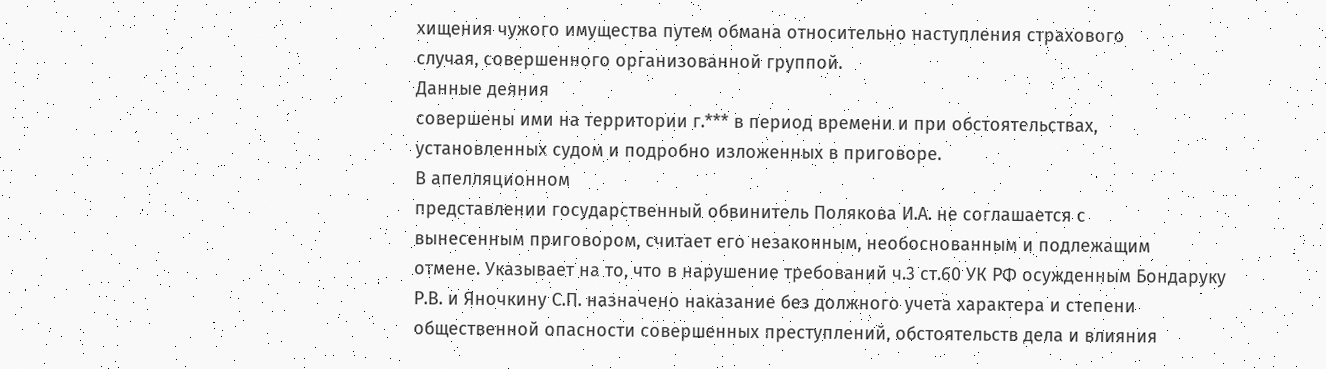хищения чужого имущества путем обмана относительно наступления страхового
случая, совершенного организованной группой.
Данные деяния
совершены ими на территории г.*** в период времени и при обстоятельствах,
установленных судом и подробно изложенных в приговоре.
В апелляционном
представлении государственный обвинитель Полякова И.А. не соглашается с
вынесенным приговором, считает его незаконным, необоснованным и подлежащим
отмене. Указывает на то, что в нарушение требований ч.3 ст.60 УК РФ осужденным Бондаруку
Р.В. и Яночкину С.П. назначено наказание без должного учета характера и степени
общественной опасности совершенных преступлений, обстоятельств дела и влияния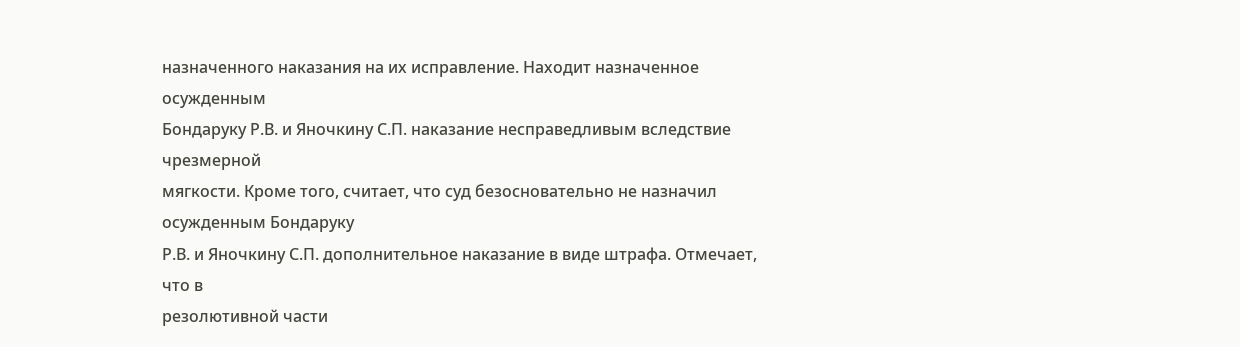назначенного наказания на их исправление. Находит назначенное осужденным
Бондаруку Р.В. и Яночкину С.П. наказание несправедливым вследствие чрезмерной
мягкости. Кроме того, считает, что суд безосновательно не назначил осужденным Бондаруку
Р.В. и Яночкину С.П. дополнительное наказание в виде штрафа. Отмечает, что в
резолютивной части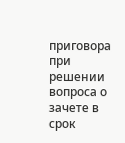приговора при решении вопроса о зачете в срок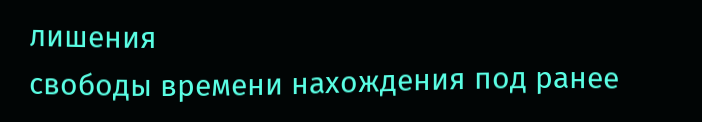лишения
свободы времени нахождения под ранее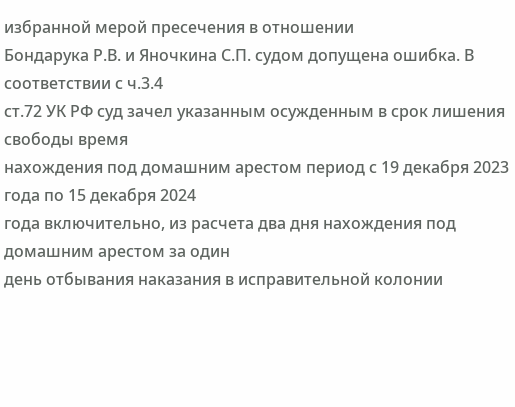избранной мерой пресечения в отношении
Бондарука Р.В. и Яночкина С.П. судом допущена ошибка. В соответствии с ч.3.4
ст.72 УК РФ суд зачел указанным осужденным в срок лишения свободы время
нахождения под домашним арестом период с 19 декабря 2023 года по 15 декабря 2024
года включительно, из расчета два дня нахождения под домашним арестом за один
день отбывания наказания в исправительной колонии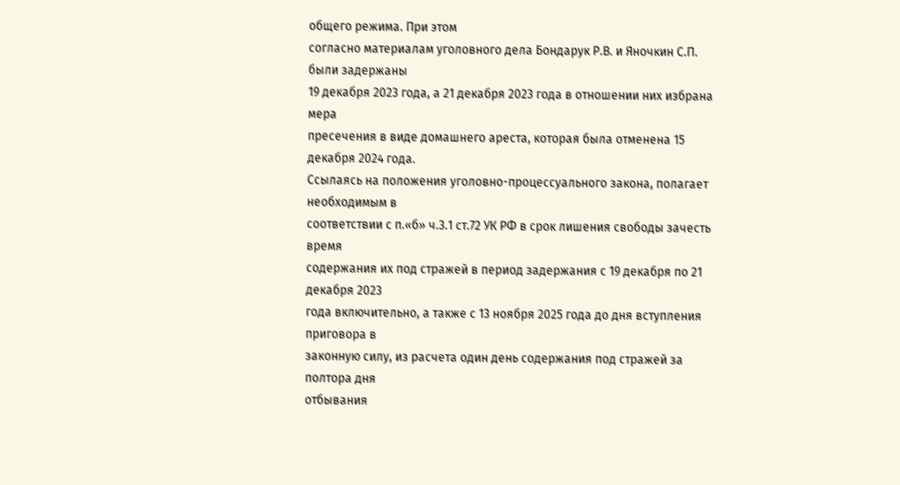общего режима. При этом
согласно материалам уголовного дела Бондарук Р.В. и Яночкин С.П. были задержаны
19 декабря 2023 года, а 21 декабря 2023 года в отношении них избрана мера
пресечения в виде домашнего ареста, которая была отменена 15 декабря 2024 года.
Ссылаясь на положения уголовно-процессуального закона, полагает необходимым в
соответствии с п.«б» ч.3.1 ст.72 УК РФ в срок лишения свободы зачесть время
содержания их под стражей в период задержания с 19 декабря по 21 декабря 2023
года включительно, а также с 13 ноября 2025 года до дня вступления приговора в
законную силу, из расчета один день содержания под стражей за полтора дня
отбывания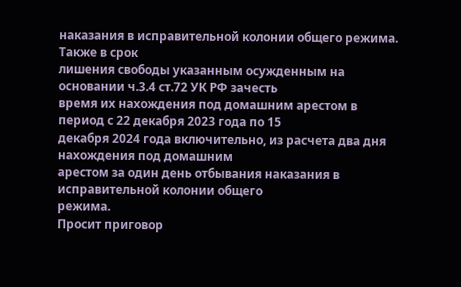наказания в исправительной колонии общего режима. Также в срок
лишения свободы указанным осужденным на основании ч.3.4 ст.72 УК РФ зачесть
время их нахождения под домашним арестом в период с 22 декабря 2023 года по 15
декабря 2024 года включительно, из расчета два дня нахождения под домашним
арестом за один день отбывания наказания в исправительной колонии общего
режима.
Просит приговор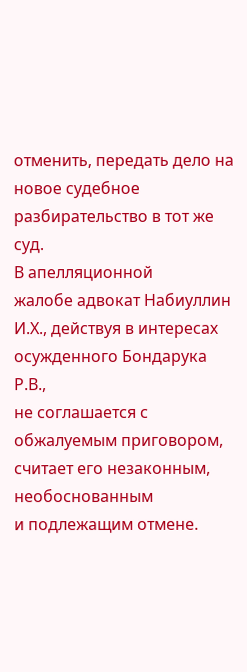отменить, передать дело на новое судебное разбирательство в тот же суд.
В апелляционной
жалобе адвокат Набиуллин И.Х., действуя в интересах осужденного Бондарука Р.В.,
не соглашается с обжалуемым приговором, считает его незаконным, необоснованным
и подлежащим отмене.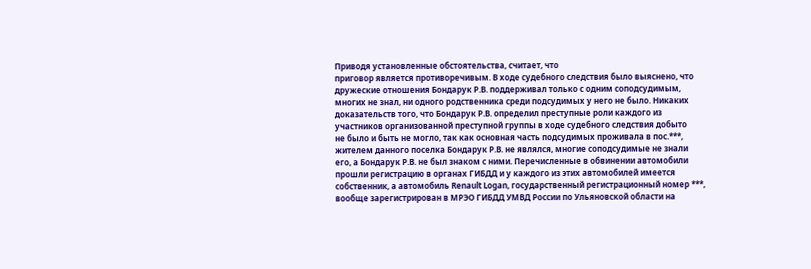Приводя установленные обстоятельства, считает, что
приговор является противоречивым. В ходе судебного следствия было выяснено, что
дружеские отношения Бондарук Р.В. поддерживал только с одним соподсудимым,
многих не знал, ни одного родственника среди подсудимых у него не было. Никаких
доказательств того, что Бондарук Р.В. определил преступные роли каждого из
участников организованной преступной группы в ходе судебного следствия добыто
не было и быть не могло, так как основная часть подсудимых проживала в пос.***,
жителем данного поселка Бондарук Р.В. не являлся, многие соподсудимые не знали
его, а Бондарук Р.В. не был знаком с ними. Перечисленные в обвинении автомобили
прошли регистрацию в органах ГИБДД и у каждого из этих автомобилей имеется
собственник, а автомобиль Renault Logan, государственный регистрационный номер ***,
вообще зарегистрирован в МРЭО ГИБДД УМВД России по Ульяновской области на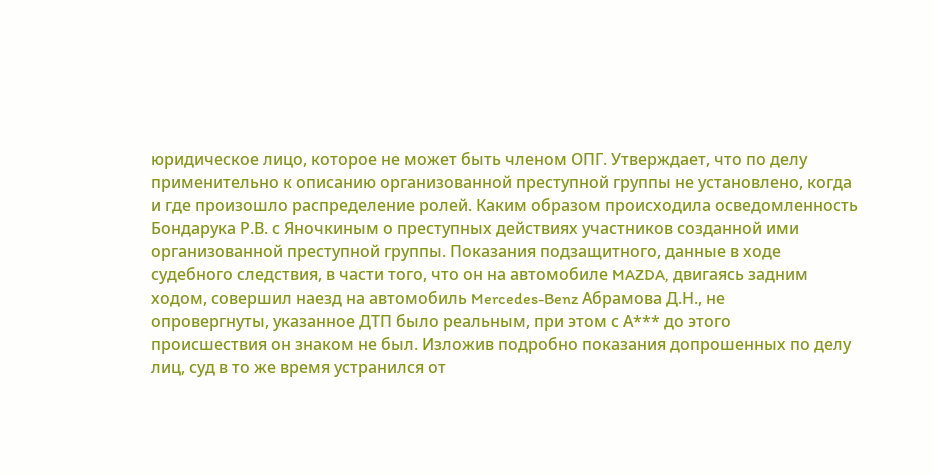юридическое лицо, которое не может быть членом ОПГ. Утверждает, что по делу
применительно к описанию организованной преступной группы не установлено, когда
и где произошло распределение ролей. Каким образом происходила осведомленность
Бондарука Р.В. с Яночкиным о преступных действиях участников созданной ими
организованной преступной группы. Показания подзащитного, данные в ходе
судебного следствия, в части того, что он на автомобиле MAZDA, двигаясь задним
ходом, совершил наезд на автомобиль Mercedes-Benz Абрамова Д.Н., не
опровергнуты, указанное ДТП было реальным, при этом с А*** до этого
происшествия он знаком не был. Изложив подробно показания допрошенных по делу
лиц, суд в то же время устранился от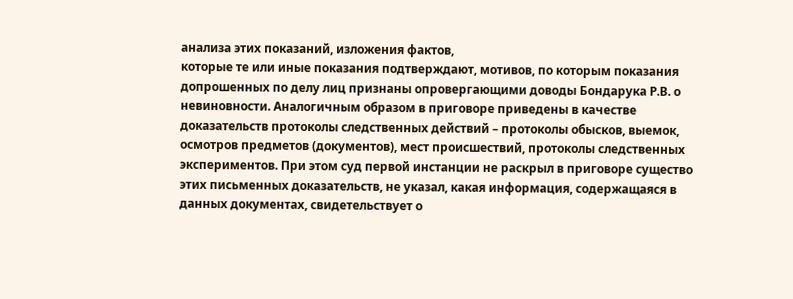анализа этих показаний, изложения фактов,
которые те или иные показания подтверждают, мотивов, по которым показания
допрошенных по делу лиц признаны опровергающими доводы Бондарука Р.В. о
невиновности. Аналогичным образом в приговоре приведены в качестве
доказательств протоколы следственных действий – протоколы обысков, выемок,
осмотров предметов (документов), мест происшествий, протоколы следственных
экспериментов. При этом суд первой инстанции не раскрыл в приговоре существо
этих письменных доказательств, не указал, какая информация, содержащаяся в
данных документах, свидетельствует о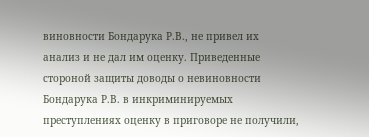виновности Бондарука Р.В., не привел их
анализ и не дал им оценку. Приведенные стороной защиты доводы о невиновности
Бондарука Р.В. в инкриминируемых преступлениях оценку в приговоре не получили,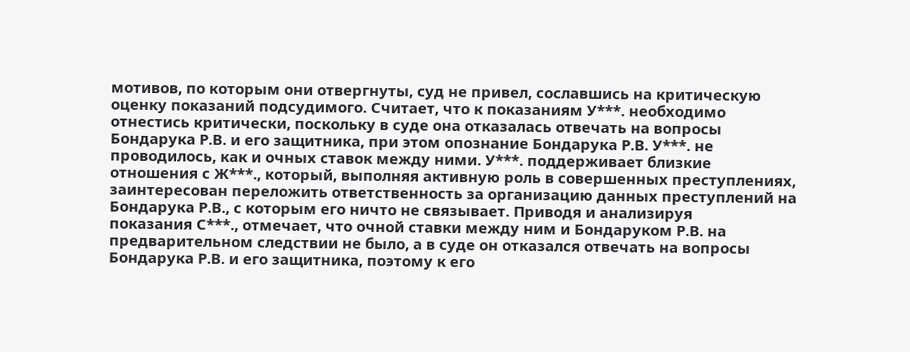мотивов, по которым они отвергнуты, суд не привел, сославшись на критическую
оценку показаний подсудимого. Считает, что к показаниям У***. необходимо
отнестись критически, поскольку в суде она отказалась отвечать на вопросы
Бондарука Р.В. и его защитника, при этом опознание Бондарука Р.В. У***. не
проводилось, как и очных ставок между ними. У***. поддерживает близкие
отношения с Ж***., который, выполняя активную роль в совершенных преступлениях,
заинтересован переложить ответственность за организацию данных преступлений на
Бондарука Р.В., с которым его ничто не связывает. Приводя и анализируя
показания С***., отмечает, что очной ставки между ним и Бондаруком Р.В. на
предварительном следствии не было, а в суде он отказался отвечать на вопросы
Бондарука Р.В. и его защитника, поэтому к его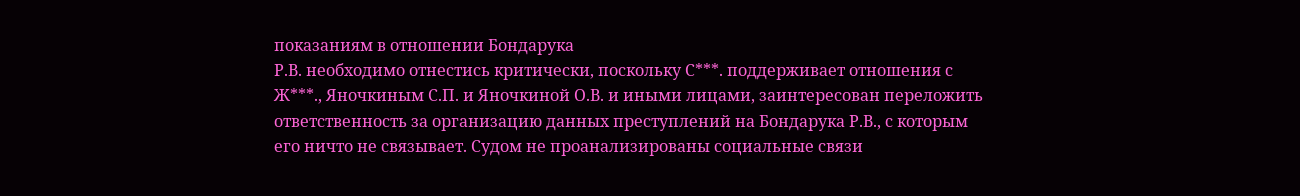показаниям в отношении Бондарука
Р.В. необходимо отнестись критически, поскольку С***. поддерживает отношения с
Ж***., Яночкиным С.П. и Яночкиной О.В. и иными лицами, заинтересован переложить
ответственность за организацию данных преступлений на Бондарука Р.В., с которым
его ничто не связывает. Судом не проанализированы социальные связи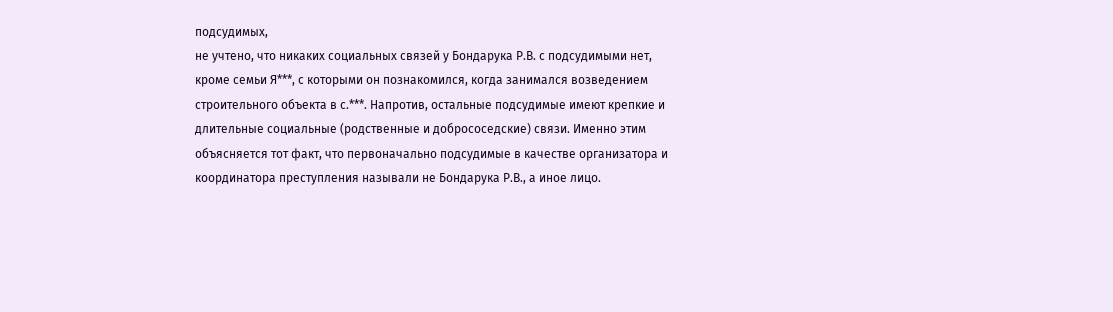подсудимых,
не учтено, что никаких социальных связей у Бондарука Р.В. с подсудимыми нет,
кроме семьи Я***, с которыми он познакомился, когда занимался возведением
строительного объекта в с.***. Напротив, остальные подсудимые имеют крепкие и
длительные социальные (родственные и добрососедские) связи. Именно этим
объясняется тот факт, что первоначально подсудимые в качестве организатора и
координатора преступления называли не Бондарука Р.В., а иное лицо.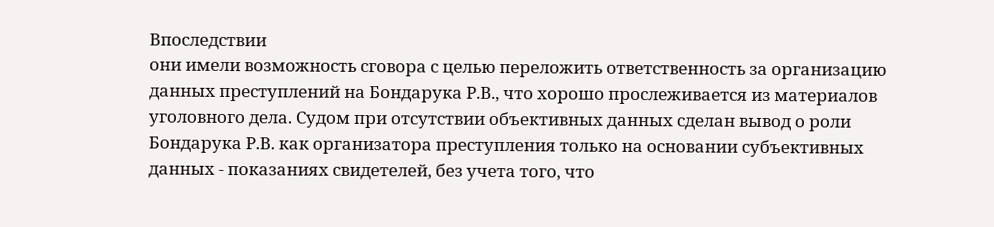Впоследствии
они имели возможность сговора с целью переложить ответственность за организацию
данных преступлений на Бондарука Р.В., что хорошо прослеживается из материалов
уголовного дела. Судом при отсутствии объективных данных сделан вывод о роли
Бондарука Р.В. как организатора преступления только на основании субъективных
данных - показаниях свидетелей, без учета того, что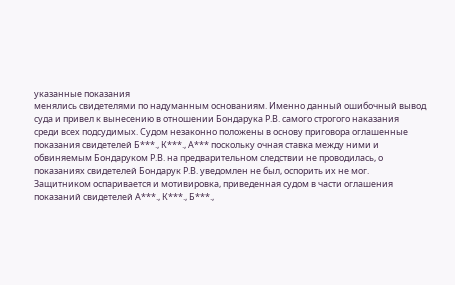указанные показания
менялись свидетелями по надуманным основаниям. Именно данный ошибочный вывод
суда и привел к вынесению в отношении Бондарука Р.В. самого строгого наказания
среди всех подсудимых. Судом незаконно положены в основу приговора оглашенные
показания свидетелей Б***., К***., А*** поскольку очная ставка между ними и
обвиняемым Бондаруком Р.В. на предварительном следствии не проводилась, о
показаниях свидетелей Бондарук Р.В. уведомлен не был, оспорить их не мог.
Защитником оспаривается и мотивировка, приведенная судом в части оглашения
показаний свидетелей А***., К***., Б***.,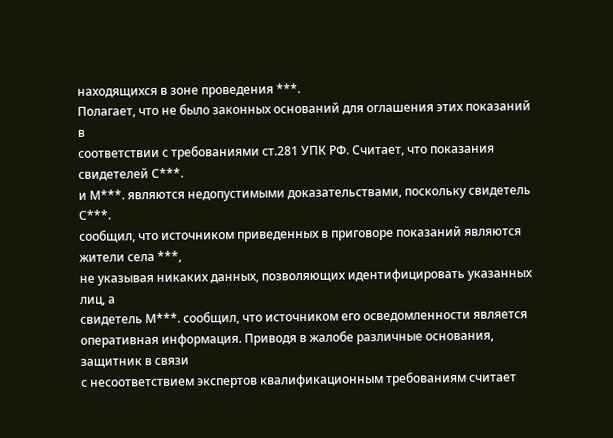находящихся в зоне проведения ***.
Полагает, что не было законных оснований для оглашения этих показаний в
соответствии с требованиями ст.281 УПК РФ. Считает, что показания свидетелей С***.
и М***. являются недопустимыми доказательствами, поскольку свидетель С***.
сообщил, что источником приведенных в приговоре показаний являются жители села ***,
не указывая никаких данных, позволяющих идентифицировать указанных лиц, а
свидетель М***. сообщил, что источником его осведомленности является
оперативная информация. Приводя в жалобе различные основания, защитник в связи
с несоответствием экспертов квалификационным требованиям считает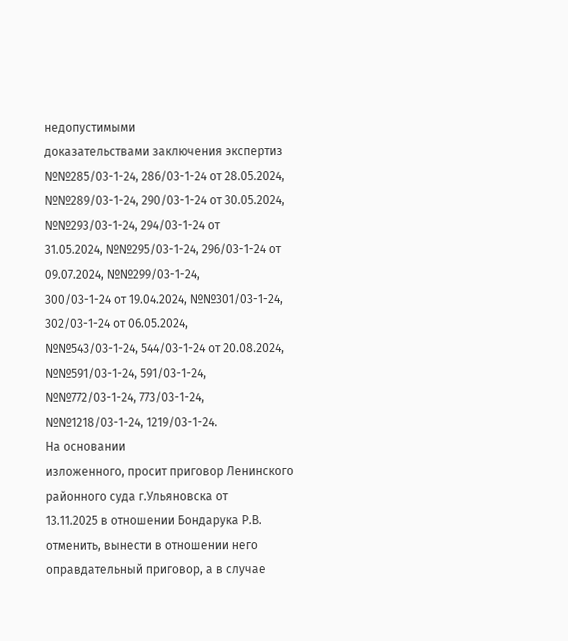недопустимыми
доказательствами заключения экспертиз №№285/03-1-24, 286/03-1-24 от 28.05.2024,
№№289/03-1-24, 290/03-1-24 от 30.05.2024, №№293/03-1-24, 294/03-1-24 от
31.05.2024, №№295/03-1-24, 296/03-1-24 от 09.07.2024, №№299/03-1-24,
300/03-1-24 от 19.04.2024, №№301/03-1-24, 302/03-1-24 от 06.05.2024,
№№543/03-1-24, 544/03-1-24 от 20.08.2024, №№591/03-1-24, 591/03-1-24,
№№772/03-1-24, 773/03-1-24, №№1218/03-1-24, 1219/03-1-24.
На основании
изложенного, просит приговор Ленинского районного суда г.Ульяновска от
13.11.2025 в отношении Бондарука Р.В. отменить, вынести в отношении него
оправдательный приговор, а в случае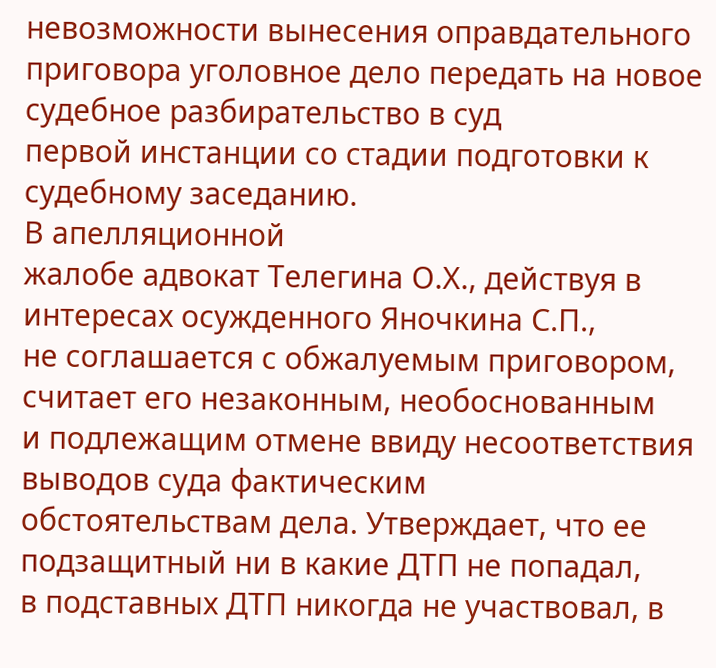невозможности вынесения оправдательного
приговора уголовное дело передать на новое судебное разбирательство в суд
первой инстанции со стадии подготовки к судебному заседанию.
В апелляционной
жалобе адвокат Телегина О.Х., действуя в интересах осужденного Яночкина С.П.,
не соглашается с обжалуемым приговором, считает его незаконным, необоснованным
и подлежащим отмене ввиду несоответствия выводов суда фактическим
обстоятельствам дела. Утверждает, что ее подзащитный ни в какие ДТП не попадал,
в подставных ДТП никогда не участвовал, в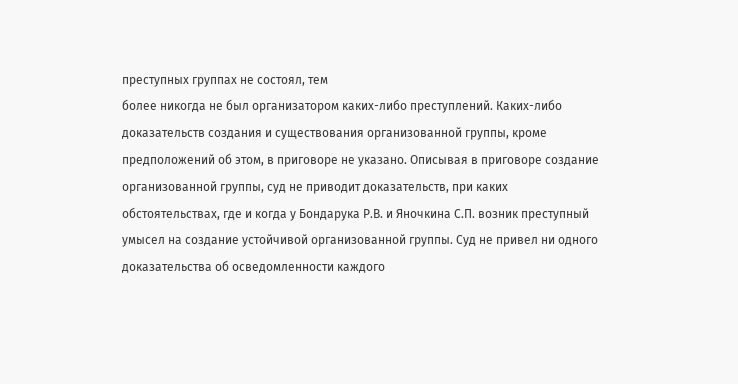преступных группах не состоял, тем
более никогда не был организатором каких-либо преступлений. Каких-либо
доказательств создания и существования организованной группы, кроме
предположений об этом, в приговоре не указано. Описывая в приговоре создание
организованной группы, суд не приводит доказательств, при каких
обстоятельствах, где и когда у Бондарука Р.В. и Яночкина С.П. возник преступный
умысел на создание устойчивой организованной группы. Суд не привел ни одного
доказательства об осведомленности каждого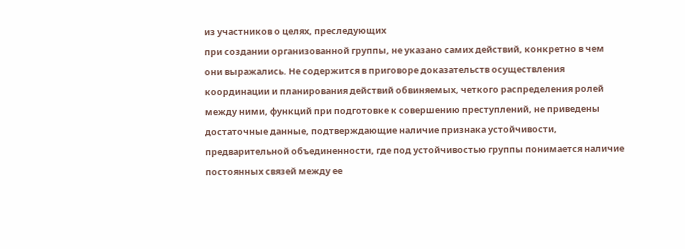из участников о целях, преследующих
при создании организованной группы, не указано самих действий, конкретно в чем
они выражались. Не содержится в приговоре доказательств осуществления
координации и планирования действий обвиняемых, четкого распределения ролей
между ними, функций при подготовке к совершению преступлений, не приведены
достаточные данные, подтверждающие наличие признака устойчивости,
предварительной объединенности, где под устойчивостью группы понимается наличие
постоянных связей между ее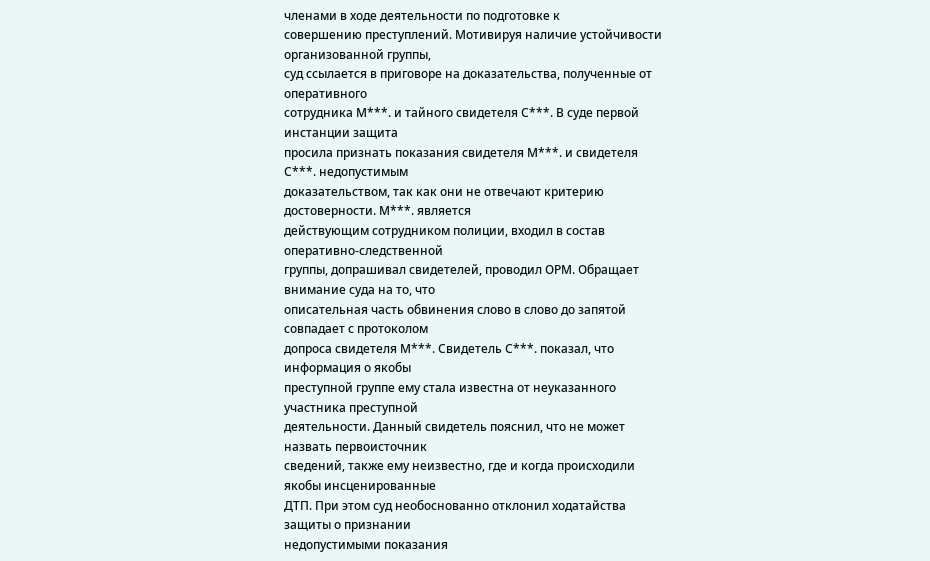членами в ходе деятельности по подготовке к
совершению преступлений. Мотивируя наличие устойчивости организованной группы,
суд ссылается в приговоре на доказательства, полученные от оперативного
сотрудника М***. и тайного свидетеля С***. В суде первой инстанции защита
просила признать показания свидетеля М***. и свидетеля С***. недопустимым
доказательством, так как они не отвечают критерию достоверности. М***. является
действующим сотрудником полиции, входил в состав оперативно-следственной
группы, допрашивал свидетелей, проводил ОРМ. Обращает внимание суда на то, что
описательная часть обвинения слово в слово до запятой совпадает с протоколом
допроса свидетеля М***. Свидетель С***. показал, что информация о якобы
преступной группе ему стала известна от неуказанного участника преступной
деятельности. Данный свидетель пояснил, что не может назвать первоисточник
сведений, также ему неизвестно, где и когда происходили якобы инсценированные
ДТП. При этом суд необоснованно отклонил ходатайства защиты о признании
недопустимыми показания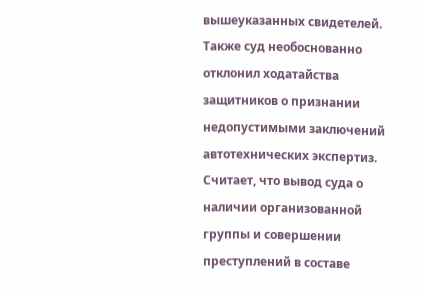вышеуказанных свидетелей. Также суд необоснованно
отклонил ходатайства защитников о признании недопустимыми заключений
автотехнических экспертиз. Считает, что вывод суда о наличии организованной
группы и совершении преступлений в составе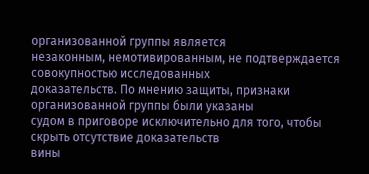организованной группы является
незаконным, немотивированным, не подтверждается совокупностью исследованных
доказательств. По мнению защиты, признаки организованной группы были указаны
судом в приговоре исключительно для того, чтобы скрыть отсутствие доказательств
вины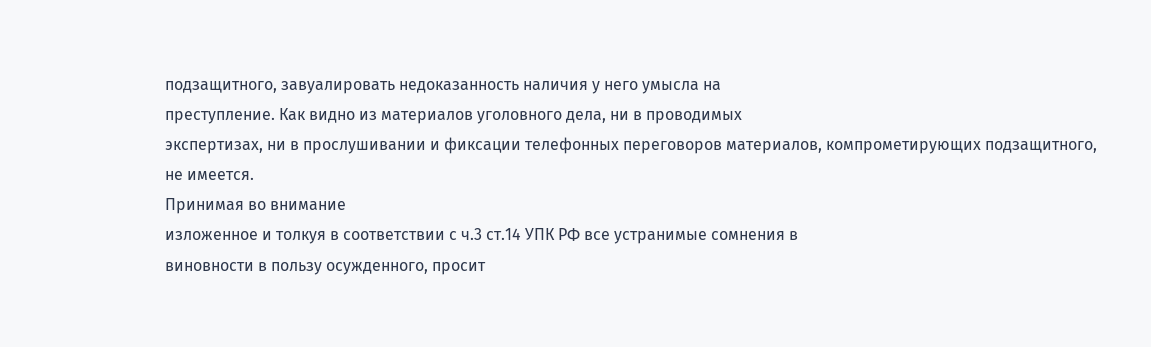подзащитного, завуалировать недоказанность наличия у него умысла на
преступление. Как видно из материалов уголовного дела, ни в проводимых
экспертизах, ни в прослушивании и фиксации телефонных переговоров материалов, компрометирующих подзащитного,
не имеется.
Принимая во внимание
изложенное и толкуя в соответствии с ч.3 ст.14 УПК РФ все устранимые сомнения в
виновности в пользу осужденного, просит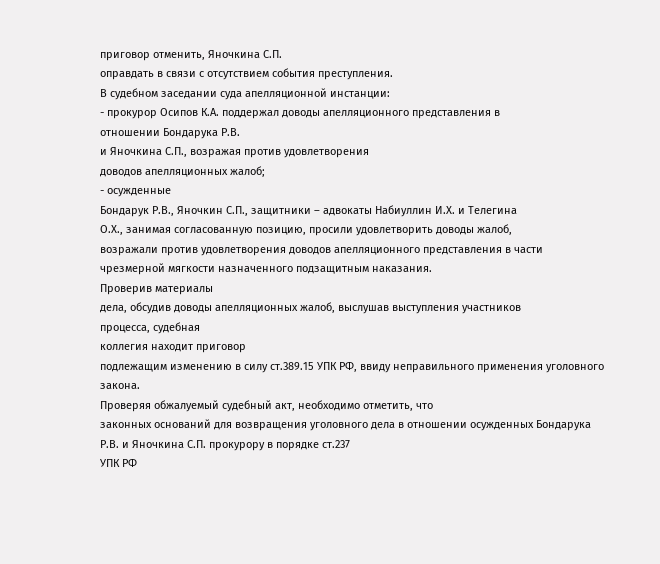приговор отменить, Яночкина С.П.
оправдать в связи с отсутствием события преступления.
В судебном заседании суда апелляционной инстанции:
- прокурор Осипов К.А. поддержал доводы апелляционного представления в
отношении Бондарука Р.В.
и Яночкина С.П., возражая против удовлетворения
доводов апелляционных жалоб;
- осужденные
Бондарук Р.В., Яночкин С.П., защитники – адвокаты Набиуллин И.Х. и Телегина
О.Х., занимая согласованную позицию, просили удовлетворить доводы жалоб,
возражали против удовлетворения доводов апелляционного представления в части
чрезмерной мягкости назначенного подзащитным наказания.
Проверив материалы
дела, обсудив доводы апелляционных жалоб, выслушав выступления участников
процесса, судебная
коллегия находит приговор
подлежащим изменению в силу ст.389.15 УПК РФ, ввиду неправильного применения уголовного
закона.
Проверяя обжалуемый судебный акт, необходимо отметить, что
законных оснований для возвращения уголовного дела в отношении осужденных Бондарука
Р.В. и Яночкина С.П. прокурору в порядке ст.237
УПК РФ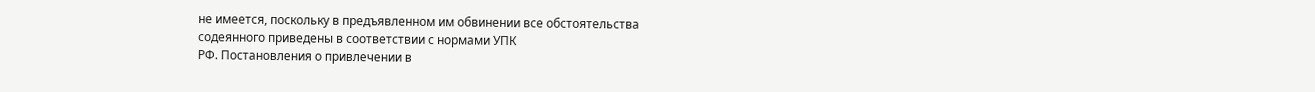не имеется, поскольку в предъявленном им обвинении все обстоятельства
содеянного приведены в соответствии с нормами УПК
РФ. Постановления о привлечении в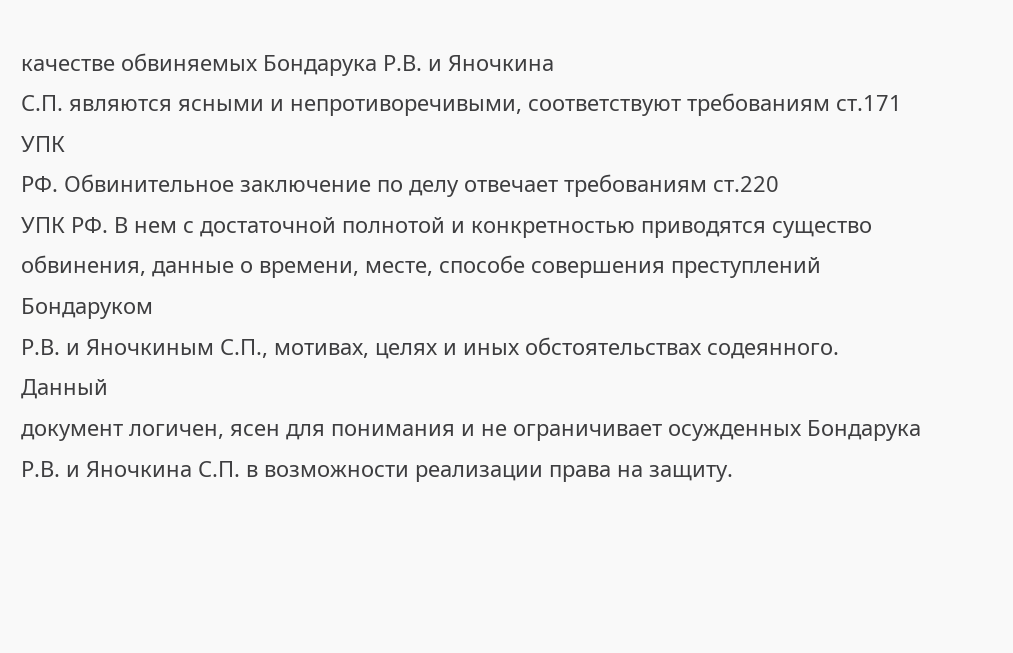качестве обвиняемых Бондарука Р.В. и Яночкина
С.П. являются ясными и непротиворечивыми, соответствуют требованиям ст.171 УПК
РФ. Обвинительное заключение по делу отвечает требованиям ст.220
УПК РФ. В нем с достаточной полнотой и конкретностью приводятся существо
обвинения, данные о времени, месте, способе совершения преступлений Бондаруком
Р.В. и Яночкиным С.П., мотивах, целях и иных обстоятельствах содеянного. Данный
документ логичен, ясен для понимания и не ограничивает осужденных Бондарука
Р.В. и Яночкина С.П. в возможности реализации права на защиту.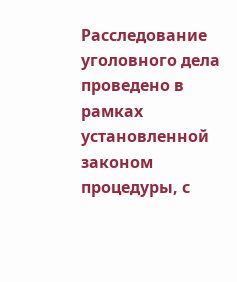Расследование уголовного дела проведено в рамках
установленной законом процедуры, с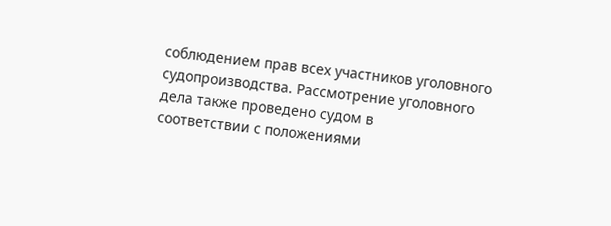соблюдением прав всех участников уголовного
судопроизводства. Рассмотрение уголовного дела также проведено судом в
соответствии с положениями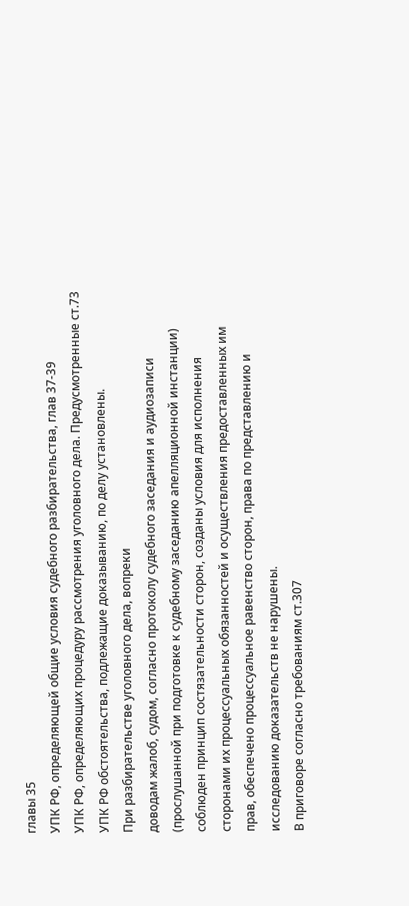главы 35
УПК РФ, определяющей общие условия судебного разбирательства, глав 37-39
УПК РФ, определяющих процедуру рассмотрения уголовного дела. Предусмотренные ст.73
УПК РФ обстоятельства, подлежащие доказыванию, по делу установлены.
При разбирательстве уголовного дела, вопреки
доводам жалоб, судом, согласно протоколу судебного заседания и аудиозаписи
(прослушанной при подготовке к судебному заседанию апелляционной инстанции)
соблюден принцип состязательности сторон, созданы условия для исполнения
сторонами их процессуальных обязанностей и осуществления предоставленных им
прав, обеспечено процессуальное равенство сторон, права по представлению и
исследованию доказательств не нарушены.
В приговоре согласно требованиям ст.307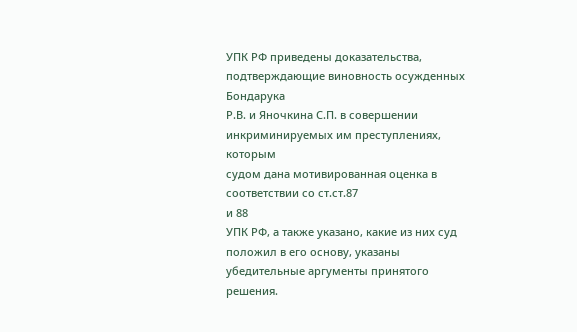УПК РФ приведены доказательства, подтверждающие виновность осужденных Бондарука
Р.В. и Яночкина С.П. в совершении инкриминируемых им преступлениях, которым
судом дана мотивированная оценка в соответствии со ст.ст.87
и 88
УПК РФ, а также указано, какие из них суд положил в его основу, указаны
убедительные аргументы принятого решения.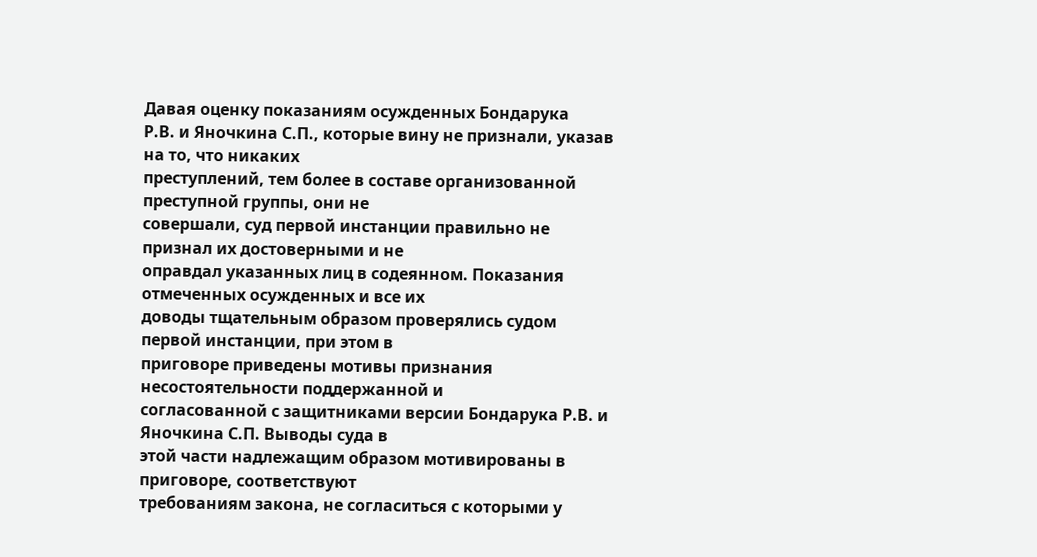Давая оценку показаниям осужденных Бондарука
Р.В. и Яночкина С.П., которые вину не признали, указав на то, что никаких
преступлений, тем более в составе организованной преступной группы, они не
совершали, суд первой инстанции правильно не признал их достоверными и не
оправдал указанных лиц в содеянном. Показания отмеченных осужденных и все их
доводы тщательным образом проверялись судом первой инстанции, при этом в
приговоре приведены мотивы признания несостоятельности поддержанной и
согласованной с защитниками версии Бондарука Р.В. и Яночкина С.П. Выводы суда в
этой части надлежащим образом мотивированы в приговоре, соответствуют
требованиям закона, не согласиться с которыми у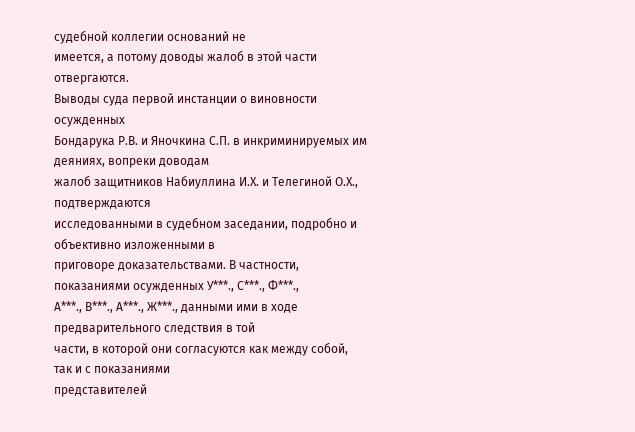судебной коллегии оснований не
имеется, а потому доводы жалоб в этой части отвергаются.
Выводы суда первой инстанции о виновности осужденных
Бондарука Р.В. и Яночкина С.П. в инкриминируемых им деяниях, вопреки доводам
жалоб защитников Набиуллина И.Х. и Телегиной О.Х., подтверждаются
исследованными в судебном заседании, подробно и объективно изложенными в
приговоре доказательствами. В частности, показаниями осужденных У***., С***., Ф***.,
А***., В***., А***., Ж***., данными ими в ходе предварительного следствия в той
части, в которой они согласуются как между собой, так и с показаниями
представителей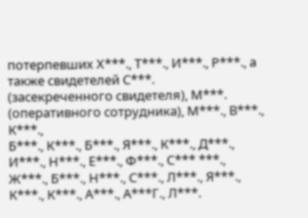потерпевших Х***., Т***., И***., Р***., а также свидетелей С***.
(засекреченного свидетеля), М***. (оперативного сотрудника), М***., В***., К***.,
Б***., К***., Б***., Я***., К***., Д***., И***., Н***., Е***., Ф***., С*** ***.,
Ж***., Б***., Н***., С***., Л***., Я***., К***., К***., А***., А***Г., Л***.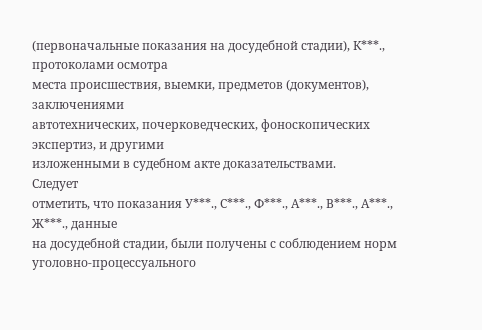(первоначальные показания на досудебной стадии), К***., протоколами осмотра
места происшествия, выемки, предметов (документов), заключениями
автотехнических, почерковедческих, фоноскопических экспертиз, и другими
изложенными в судебном акте доказательствами.
Следует
отметить, что показания У***., С***., Ф***., А***., В***., А***., Ж***., данные
на досудебной стадии, были получены с соблюдением норм уголовно-процессуального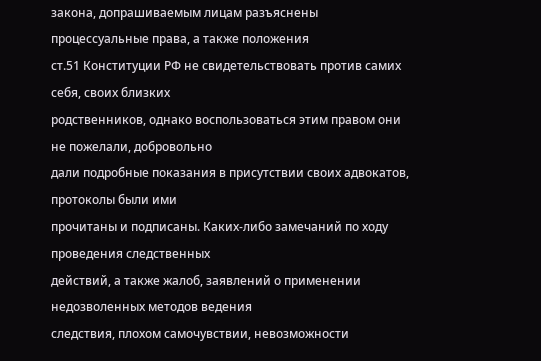закона, допрашиваемым лицам разъяснены процессуальные права, а также положения
ст.51 Конституции РФ не свидетельствовать против самих себя, своих близких
родственников, однако воспользоваться этим правом они не пожелали, добровольно
дали подробные показания в присутствии своих адвокатов, протоколы были ими
прочитаны и подписаны. Каких-либо замечаний по ходу проведения следственных
действий, а также жалоб, заявлений о применении недозволенных методов ведения
следствия, плохом самочувствии, невозможности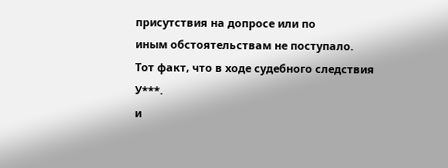присутствия на допросе или по
иным обстоятельствам не поступало.
Тот факт, что в ходе судебного следствия У***.
и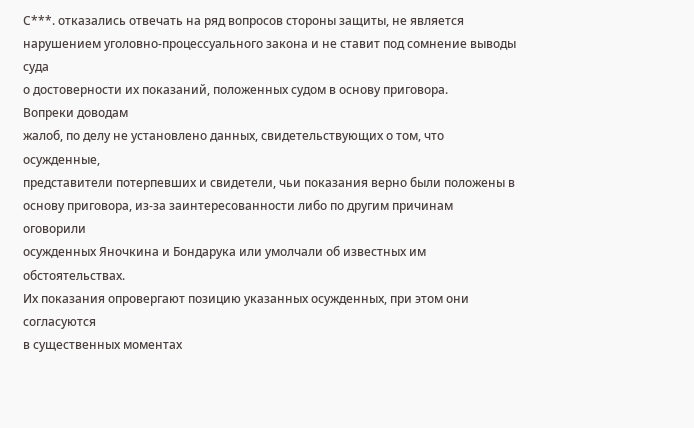С***. отказались отвечать на ряд вопросов стороны защиты, не является
нарушением уголовно-процессуального закона и не ставит под сомнение выводы суда
о достоверности их показаний, положенных судом в основу приговора.
Вопреки доводам
жалоб, по делу не установлено данных, свидетельствующих о том, что осужденные,
представители потерпевших и свидетели, чьи показания верно были положены в
основу приговора, из-за заинтересованности либо по другим причинам оговорили
осужденных Яночкина и Бондарука или умолчали об известных им обстоятельствах.
Их показания опровергают позицию указанных осужденных, при этом они согласуются
в существенных моментах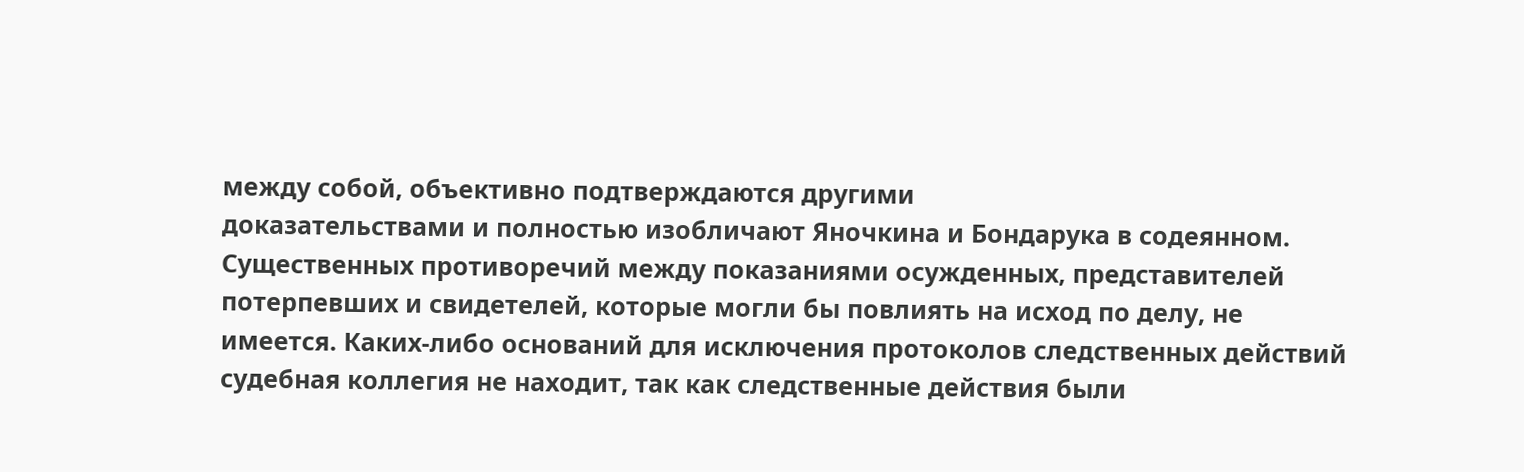между собой, объективно подтверждаются другими
доказательствами и полностью изобличают Яночкина и Бондарука в содеянном.
Существенных противоречий между показаниями осужденных, представителей
потерпевших и свидетелей, которые могли бы повлиять на исход по делу, не
имеется. Каких-либо оснований для исключения протоколов следственных действий
судебная коллегия не находит, так как следственные действия были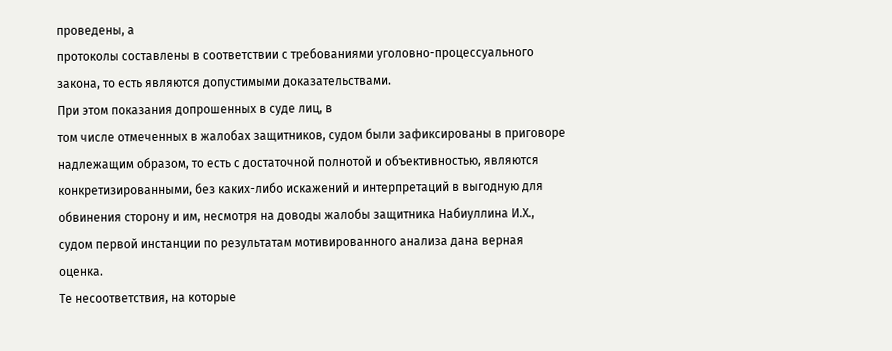проведены, а
протоколы составлены в соответствии с требованиями уголовно-процессуального
закона, то есть являются допустимыми доказательствами.
При этом показания допрошенных в суде лиц, в
том числе отмеченных в жалобах защитников, судом были зафиксированы в приговоре
надлежащим образом, то есть с достаточной полнотой и объективностью, являются
конкретизированными, без каких-либо искажений и интерпретаций в выгодную для
обвинения сторону и им, несмотря на доводы жалобы защитника Набиуллина И.Х.,
судом первой инстанции по результатам мотивированного анализа дана верная
оценка.
Те несоответствия, на которые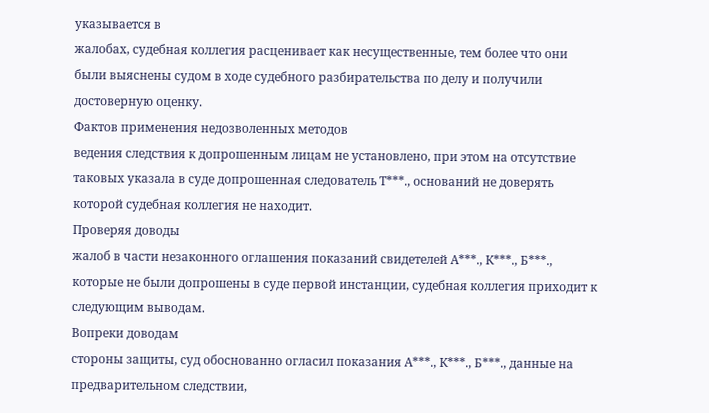указывается в
жалобах, судебная коллегия расценивает как несущественные, тем более что они
были выяснены судом в ходе судебного разбирательства по делу и получили
достоверную оценку.
Фактов применения недозволенных методов
ведения следствия к допрошенным лицам не установлено, при этом на отсутствие
таковых указала в суде допрошенная следователь Т***., оснований не доверять
которой судебная коллегия не находит.
Проверяя доводы
жалоб в части незаконного оглашения показаний свидетелей А***., К***., Б***.,
которые не были допрошены в суде первой инстанции, судебная коллегия приходит к
следующим выводам.
Вопреки доводам
стороны защиты, суд обоснованно огласил показания А***., К***., Б***., данные на предварительном следствии,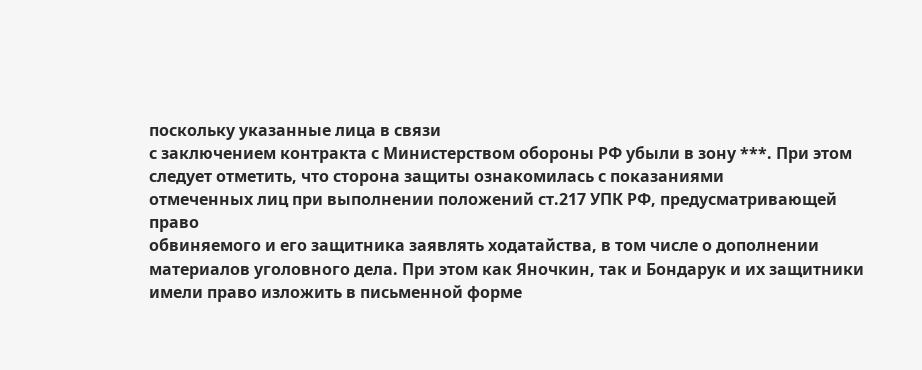поскольку указанные лица в связи
с заключением контракта с Министерством обороны РФ убыли в зону ***. При этом
следует отметить, что сторона защиты ознакомилась с показаниями
отмеченных лиц при выполнении положений ст.217 УПК РФ, предусматривающей право
обвиняемого и его защитника заявлять ходатайства, в том числе о дополнении
материалов уголовного дела. При этом как Яночкин, так и Бондарук и их защитники
имели право изложить в письменной форме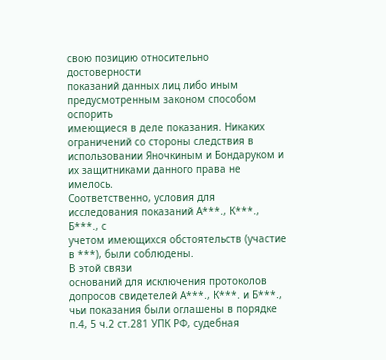свою позицию относительно достоверности
показаний данных лиц либо иным предусмотренным законом способом оспорить
имеющиеся в деле показания. Никаких ограничений со стороны следствия в
использовании Яночкиным и Бондаруком и их защитниками данного права не имелось.
Соответственно, условия для исследования показаний А***., К***., Б***., с
учетом имеющихся обстоятельств (участие в ***), были соблюдены.
В этой связи
оснований для исключения протоколов допросов свидетелей А***., К***. и Б***.,
чьи показания были оглашены в порядке п.4, 5 ч.2 ст.281 УПК РФ, судебная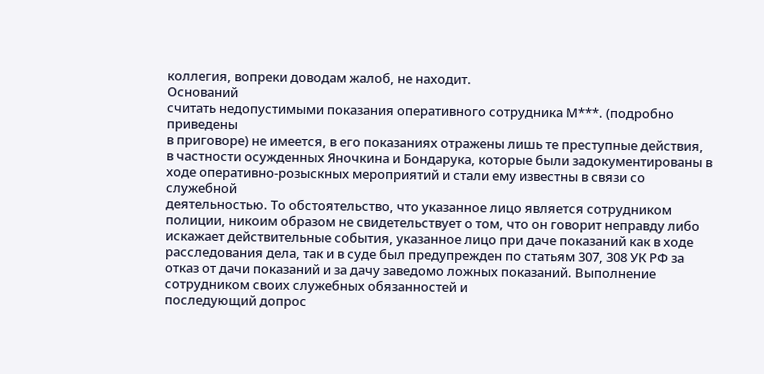коллегия, вопреки доводам жалоб, не находит.
Оснований
считать недопустимыми показания оперативного сотрудника М***. (подробно приведены
в приговоре) не имеется, в его показаниях отражены лишь те преступные действия,
в частности осужденных Яночкина и Бондарука, которые были задокументированы в
ходе оперативно-розыскных мероприятий и стали ему известны в связи со служебной
деятельностью. То обстоятельство, что указанное лицо является сотрудником
полиции, никоим образом не свидетельствует о том, что он говорит неправду либо
искажает действительные события, указанное лицо при даче показаний как в ходе
расследования дела, так и в суде был предупрежден по статьям 307, 308 УК РФ за
отказ от дачи показаний и за дачу заведомо ложных показаний. Выполнение сотрудником своих служебных обязанностей и
последующий допрос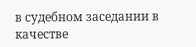в судебном заседании в качестве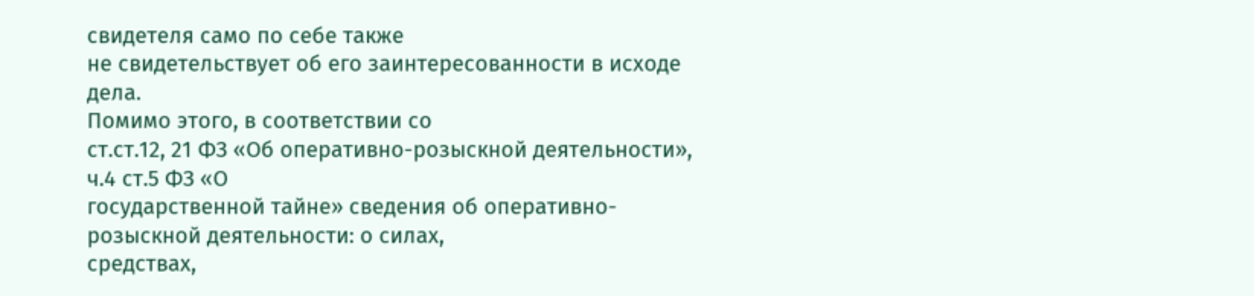свидетеля само по себе также
не свидетельствует об его заинтересованности в исходе дела.
Помимо этого, в соответствии со
ст.ст.12, 21 ФЗ «Об оперативно-розыскной деятельности», ч.4 ст.5 ФЗ «О
государственной тайне» сведения об оперативно-розыскной деятельности: о силах,
средствах,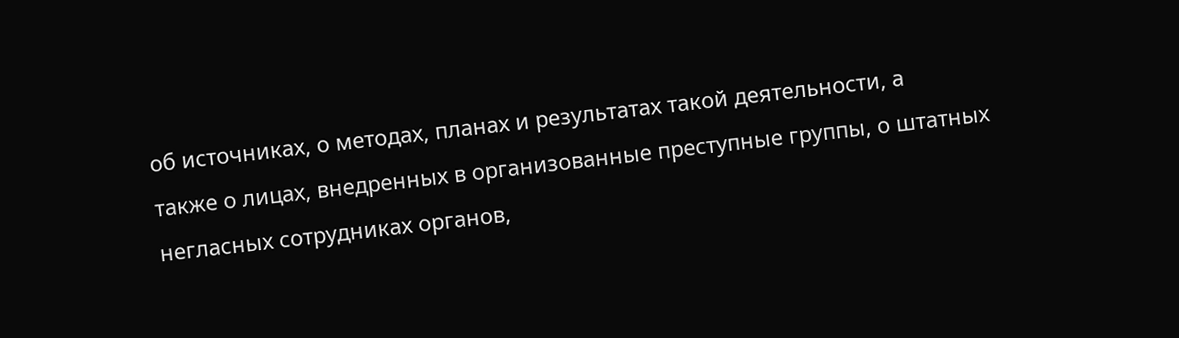об источниках, о методах, планах и результатах такой деятельности, а
также о лицах, внедренных в организованные преступные группы, о штатных
негласных сотрудниках органов,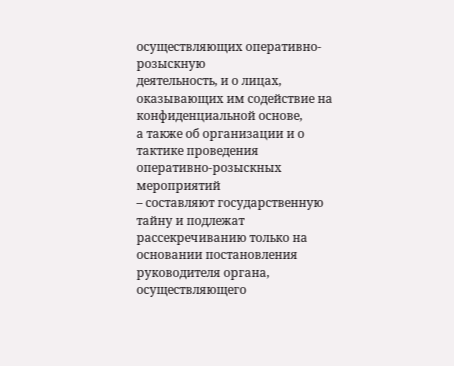осуществляющих оперативно-розыскную
деятельность, и о лицах, оказывающих им содействие на конфиденциальной основе,
а также об организации и о тактике проведения оперативно-розыскных мероприятий
– составляют государственную тайну и подлежат рассекречиванию только на
основании постановления руководителя органа, осуществляющего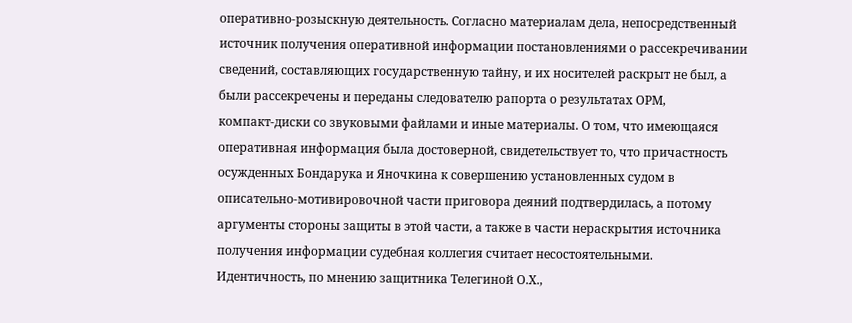оперативно-розыскную деятельность. Согласно материалам дела, непосредственный
источник получения оперативной информации постановлениями о рассекречивании
сведений, составляющих государственную тайну, и их носителей раскрыт не был, а
были рассекречены и переданы следователю рапорта о результатах ОРМ,
компакт-диски со звуковыми файлами и иные материалы. О том, что имеющаяся
оперативная информация была достоверной, свидетельствует то, что причастность
осужденных Бондарука и Яночкина к совершению установленных судом в
описательно-мотивировочной части приговора деяний подтвердилась, а потому
аргументы стороны защиты в этой части, а также в части нераскрытия источника
получения информации судебная коллегия считает несостоятельными.
Идентичность, по мнению защитника Телегиной О.Х.,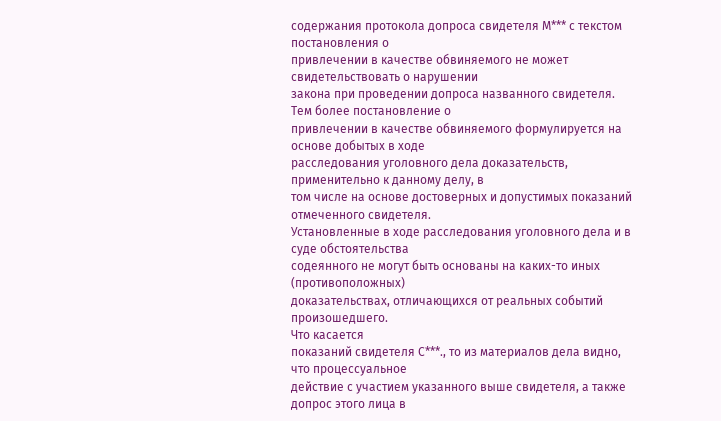содержания протокола допроса свидетеля М*** с текстом постановления о
привлечении в качестве обвиняемого не может свидетельствовать о нарушении
закона при проведении допроса названного свидетеля. Тем более постановление о
привлечении в качестве обвиняемого формулируется на основе добытых в ходе
расследования уголовного дела доказательств, применительно к данному делу, в
том числе на основе достоверных и допустимых показаний отмеченного свидетеля.
Установленные в ходе расследования уголовного дела и в суде обстоятельства
содеянного не могут быть основаны на каких-то иных (противоположных)
доказательствах, отличающихся от реальных событий произошедшего.
Что касается
показаний свидетеля С***., то из материалов дела видно, что процессуальное
действие с участием указанного выше свидетеля, а также допрос этого лица в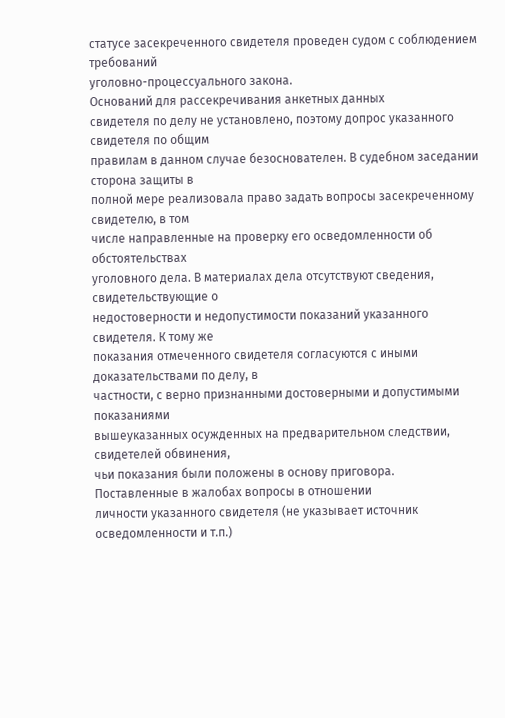статусе засекреченного свидетеля проведен судом с соблюдением требований
уголовно-процессуального закона.
Оснований для рассекречивания анкетных данных
свидетеля по делу не установлено, поэтому допрос указанного свидетеля по общим
правилам в данном случае безоснователен. В судебном заседании сторона защиты в
полной мере реализовала право задать вопросы засекреченному свидетелю, в том
числе направленные на проверку его осведомленности об обстоятельствах
уголовного дела. В материалах дела отсутствуют сведения, свидетельствующие о
недостоверности и недопустимости показаний указанного свидетеля. К тому же
показания отмеченного свидетеля согласуются с иными доказательствами по делу, в
частности, с верно признанными достоверными и допустимыми показаниями
вышеуказанных осужденных на предварительном следствии, свидетелей обвинения,
чьи показания были положены в основу приговора.
Поставленные в жалобах вопросы в отношении
личности указанного свидетеля (не указывает источник осведомленности и т.п.)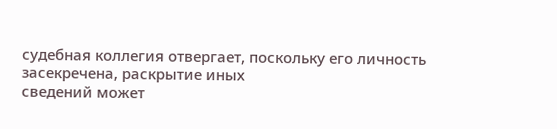судебная коллегия отвергает, поскольку его личность засекречена, раскрытие иных
сведений может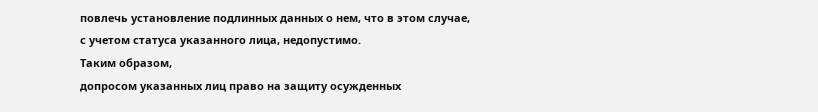повлечь установление подлинных данных о нем, что в этом случае,
с учетом статуса указанного лица, недопустимо.
Таким образом,
допросом указанных лиц право на защиту осужденных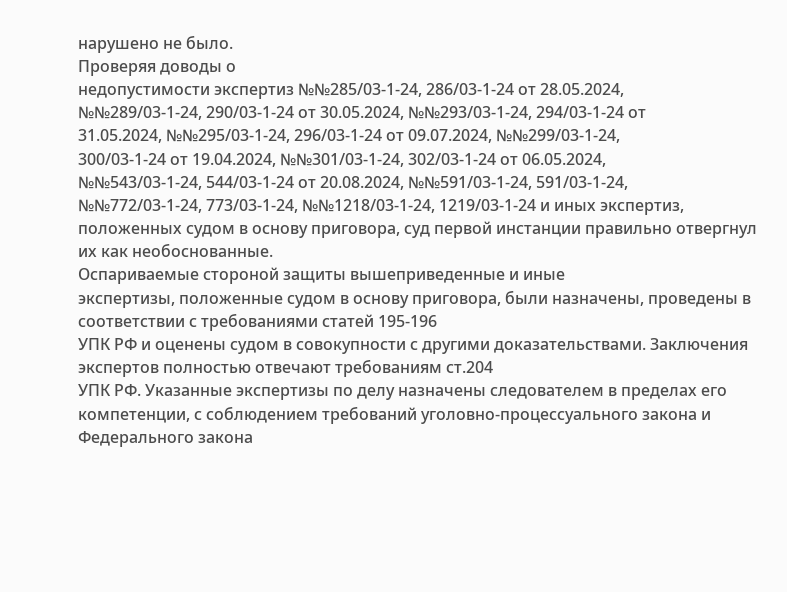нарушено не было.
Проверяя доводы о
недопустимости экспертиз №№285/03-1-24, 286/03-1-24 от 28.05.2024,
№№289/03-1-24, 290/03-1-24 от 30.05.2024, №№293/03-1-24, 294/03-1-24 от
31.05.2024, №№295/03-1-24, 296/03-1-24 от 09.07.2024, №№299/03-1-24,
300/03-1-24 от 19.04.2024, №№301/03-1-24, 302/03-1-24 от 06.05.2024,
№№543/03-1-24, 544/03-1-24 от 20.08.2024, №№591/03-1-24, 591/03-1-24,
№№772/03-1-24, 773/03-1-24, №№1218/03-1-24, 1219/03-1-24 и иных экспертиз,
положенных судом в основу приговора, суд первой инстанции правильно отвергнул
их как необоснованные.
Оспариваемые стороной защиты вышеприведенные и иные
экспертизы, положенные судом в основу приговора, были назначены, проведены в
соответствии с требованиями статей 195-196
УПК РФ и оценены судом в совокупности с другими доказательствами. Заключения
экспертов полностью отвечают требованиям ст.204
УПК РФ. Указанные экспертизы по делу назначены следователем в пределах его
компетенции, с соблюдением требований уголовно-процессуального закона и
Федерального закона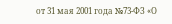от 31 мая 2001 года №73-ФЗ «О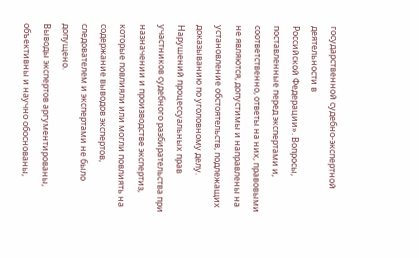государственной судебно-экспертной деятельности в
Российской Федерации». Вопросы, поставленные перед экспертами и,
соответственно, ответы на них, правовыми не являются, допустимы и направлены на
установление обстоятельств, подлежащих доказыванию по уголовному делу.
Нарушений процессуальных прав участников судебного разбирательства при
назначении и производстве экспертиз, которые повлияли или могли повлиять на
содержание выводов экспертов, следователем и экспертами не было допущено.
Выводы экспертов аргументированы, объективны и научно обоснованы,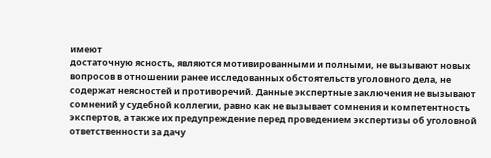имеют
достаточную ясность, являются мотивированными и полными, не вызывают новых
вопросов в отношении ранее исследованных обстоятельств уголовного дела, не
содержат неясностей и противоречий. Данные экспертные заключения не вызывают
сомнений у судебной коллегии, равно как не вызывает сомнения и компетентность
экспертов, а также их предупреждение перед проведением экспертизы об уголовной
ответственности за дачу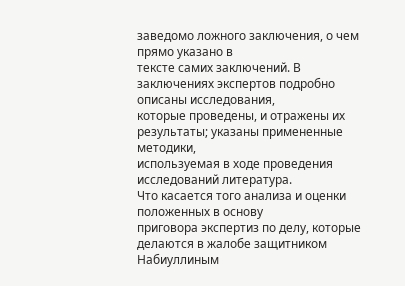заведомо ложного заключения, о чем прямо указано в
тексте самих заключений. В заключениях экспертов подробно описаны исследования,
которые проведены, и отражены их результаты; указаны примененные методики,
используемая в ходе проведения исследований литература.
Что касается того анализа и оценки положенных в основу
приговора экспертиз по делу, которые делаются в жалобе защитником Набиуллиным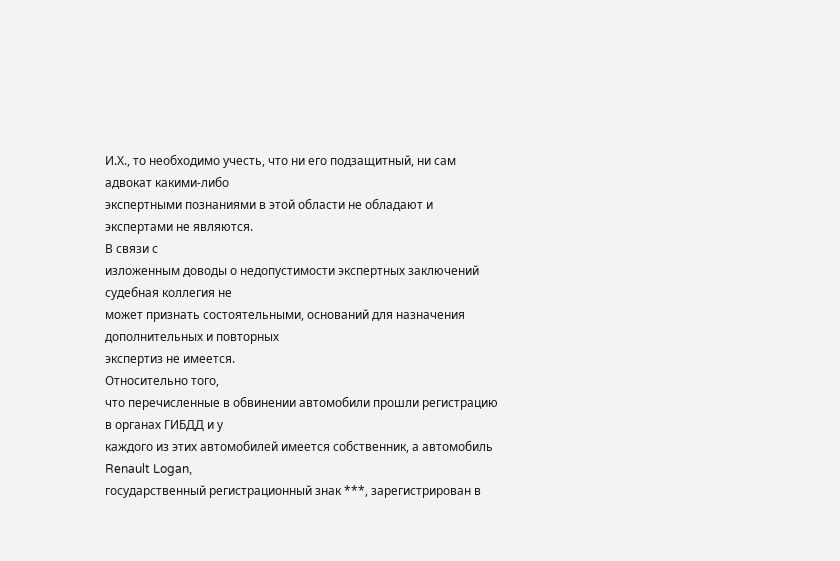И.Х., то необходимо учесть, что ни его подзащитный, ни сам адвокат какими-либо
экспертными познаниями в этой области не обладают и экспертами не являются.
В связи с
изложенным доводы о недопустимости экспертных заключений судебная коллегия не
может признать состоятельными, оснований для назначения дополнительных и повторных
экспертиз не имеется.
Относительно того,
что перечисленные в обвинении автомобили прошли регистрацию в органах ГИБДД и у
каждого из этих автомобилей имеется собственник, а автомобиль Renault Logan,
государственный регистрационный знак ***, зарегистрирован в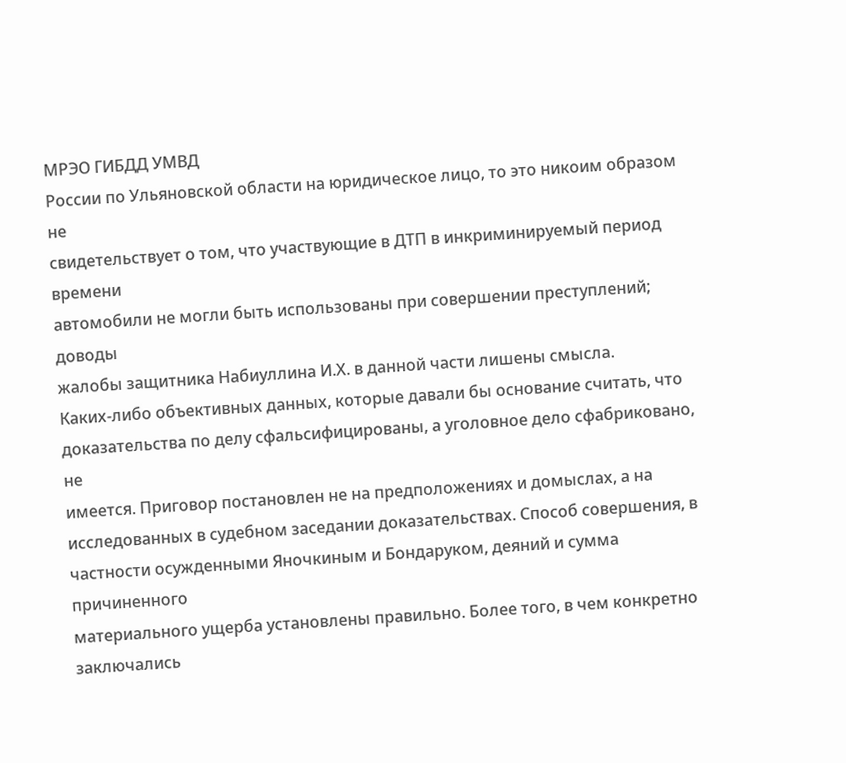МРЭО ГИБДД УМВД
России по Ульяновской области на юридическое лицо, то это никоим образом не
свидетельствует о том, что участвующие в ДТП в инкриминируемый период времени
автомобили не могли быть использованы при совершении преступлений; доводы
жалобы защитника Набиуллина И.Х. в данной части лишены смысла.
Каких-либо объективных данных, которые давали бы основание считать, что
доказательства по делу сфальсифицированы, а уголовное дело сфабриковано, не
имеется. Приговор постановлен не на предположениях и домыслах, а на
исследованных в судебном заседании доказательствах. Способ совершения, в
частности осужденными Яночкиным и Бондаруком, деяний и сумма причиненного
материального ущерба установлены правильно. Более того, в чем конкретно заключались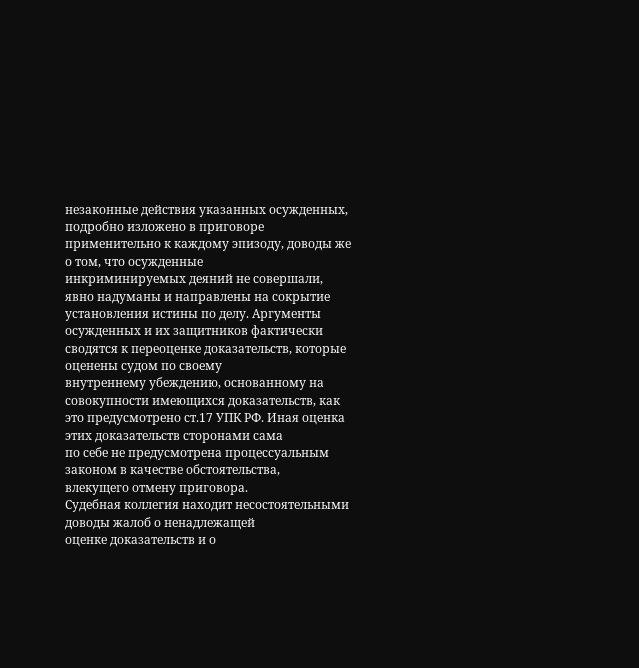незаконные действия указанных осужденных, подробно изложено в приговоре
применительно к каждому эпизоду, доводы же о том, что осужденные
инкриминируемых деяний не совершали, явно надуманы и направлены на сокрытие
установления истины по делу. Аргументы осужденных и их защитников фактически
сводятся к переоценке доказательств, которые оценены судом по своему
внутреннему убеждению, основанному на совокупности имеющихся доказательств, как
это предусмотрено ст.17 УПК РФ. Иная оценка этих доказательств сторонами сама
по себе не предусмотрена процессуальным законом в качестве обстоятельства,
влекущего отмену приговора.
Судебная коллегия находит несостоятельными доводы жалоб о ненадлежащей
оценке доказательств и о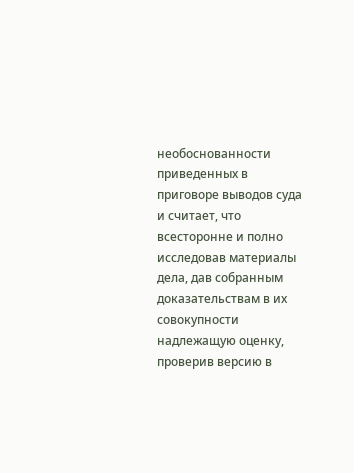необоснованности приведенных в приговоре выводов суда
и считает, что всесторонне и полно исследовав материалы дела, дав собранным
доказательствам в их совокупности надлежащую оценку, проверив версию в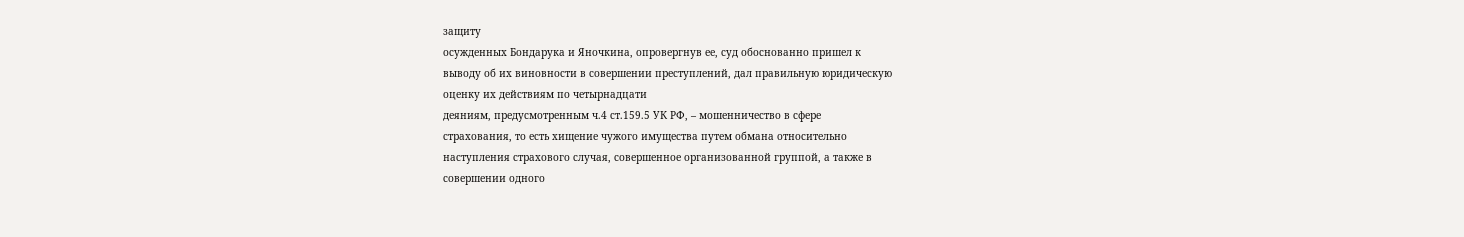защиту
осужденных Бондарука и Яночкина, опровергнув ее, суд обоснованно пришел к
выводу об их виновности в совершении преступлений, дал правильную юридическую
оценку их действиям по четырнадцати
деяниям, предусмотренным ч.4 ст.159.5 УК РФ, – мошенничество в сфере
страхования, то есть хищение чужого имущества путем обмана относительно
наступления страхового случая, совершенное организованной группой, а также в
совершении одного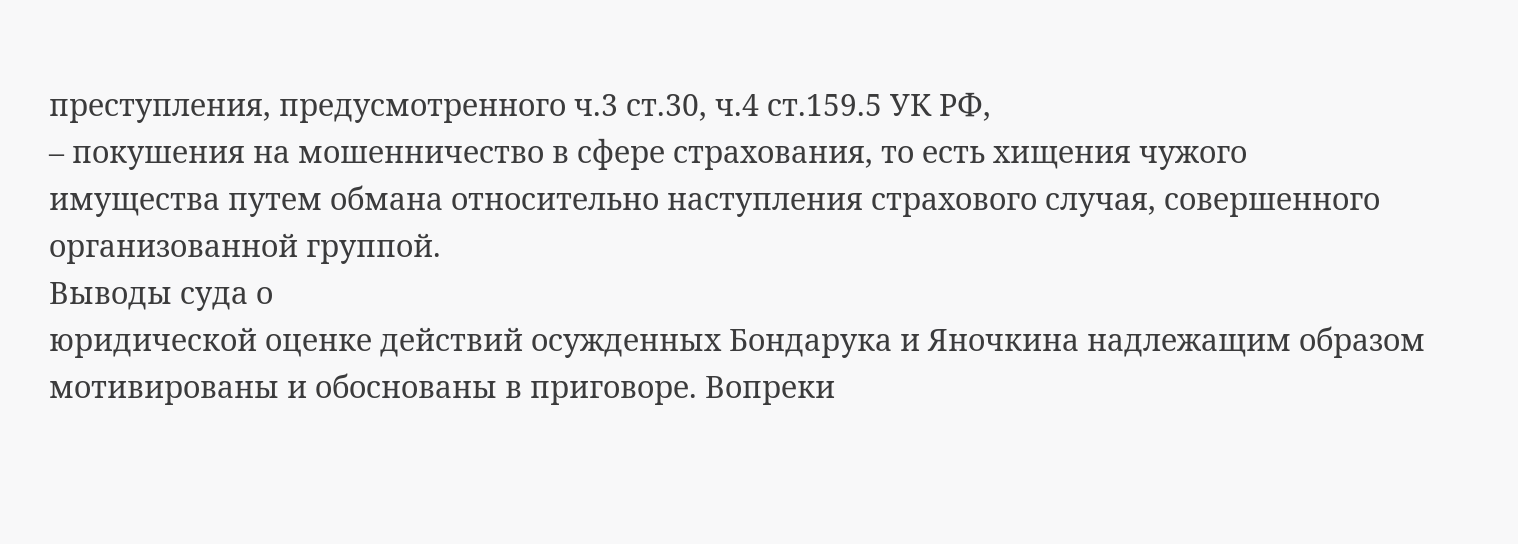преступления, предусмотренного ч.3 ст.30, ч.4 ст.159.5 УК РФ,
– покушения на мошенничество в сфере страхования, то есть хищения чужого
имущества путем обмана относительно наступления страхового случая, совершенного
организованной группой.
Выводы суда о
юридической оценке действий осужденных Бондарука и Яночкина надлежащим образом
мотивированы и обоснованы в приговоре. Вопреки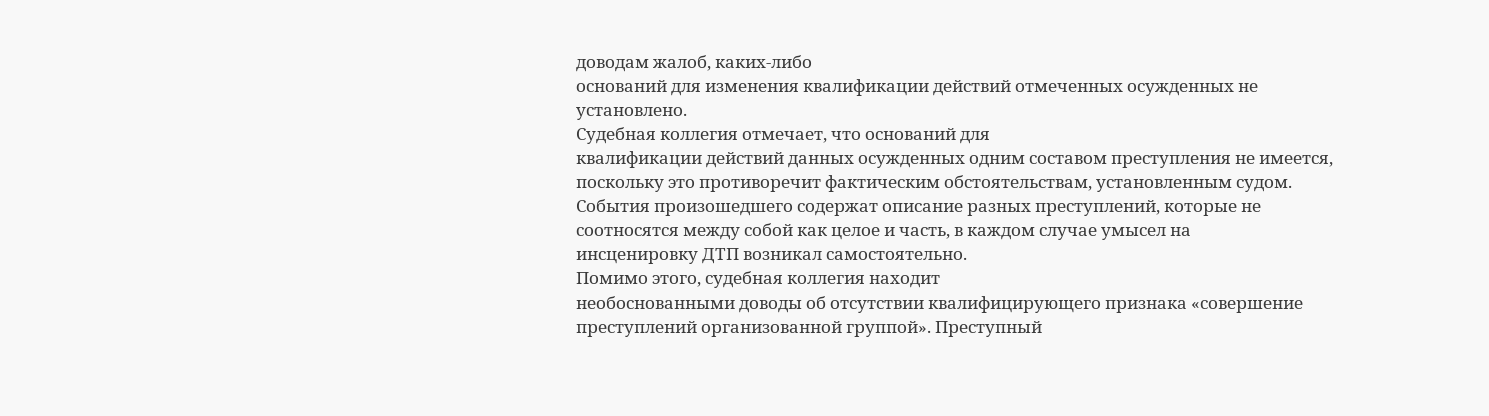доводам жалоб, каких-либо
оснований для изменения квалификации действий отмеченных осужденных не
установлено.
Судебная коллегия отмечает, что оснований для
квалификации действий данных осужденных одним составом преступления не имеется,
поскольку это противоречит фактическим обстоятельствам, установленным судом.
События произошедшего содержат описание разных преступлений, которые не
соотносятся между собой как целое и часть, в каждом случае умысел на
инсценировку ДТП возникал самостоятельно.
Помимо этого, судебная коллегия находит
необоснованными доводы об отсутствии квалифицирующего признака «совершение
преступлений организованной группой». Преступный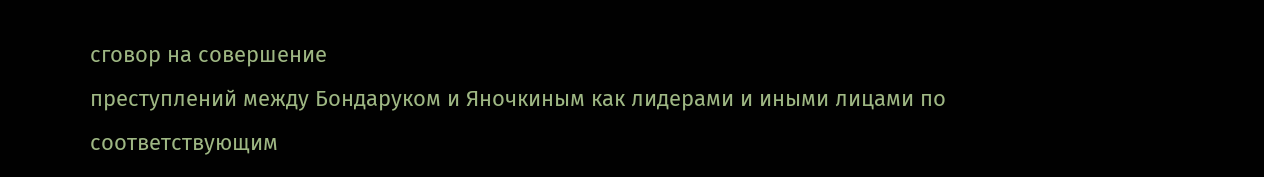сговор на совершение
преступлений между Бондаруком и Яночкиным как лидерами и иными лицами по
соответствующим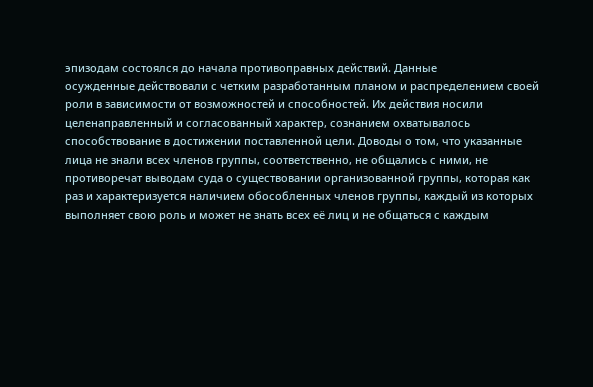эпизодам состоялся до начала противоправных действий. Данные
осужденные действовали с четким разработанным планом и распределением своей
роли в зависимости от возможностей и способностей. Их действия носили
целенаправленный и согласованный характер, сознанием охватывалось
способствование в достижении поставленной цели. Доводы о том, что указанные
лица не знали всех членов группы, соответственно, не общались с ними, не
противоречат выводам суда о существовании организованной группы, которая как
раз и характеризуется наличием обособленных членов группы, каждый из которых
выполняет свою роль и может не знать всех её лиц и не общаться с каждым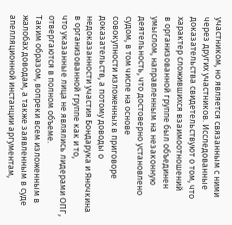участником, но является связанным с ними через других участников. Исследованные
доказательства свидетельствуют о том, что характер сложившихся взаимоотношений
в организованной группе был объединен умыслом, направленным на незаконную
деятельность, что достоверно установлено судом, в том числе на основе
совокупности изложенных в приговоре доказательств, а потому доводы о
недоказанности участия Бондарука и Яночкина в организованной группе как и то,
что указанные лица не являлись лидерами ОПГ,
отвергаются в полном объеме.
Таким образом, вопреки всем изложенным в
жалобах доводам, а также заявленным в суде апелляционной инстанции аргументам,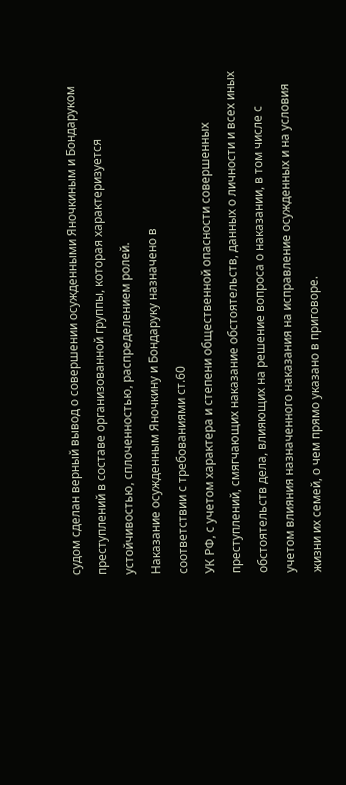судом сделан верный вывод о совершении осужденными Яночкиным и Бондаруком
преступлений в составе организованной группы, которая характеризуется
устойчивостью, сплоченностью, распределением ролей.
Наказание осужденным Яночкину и Бондаруку назначено в
соответствии с требованиями ст.60
УК РФ, с учетом характера и степени общественной опасности совершенных
преступлений, смягчающих наказание обстоятельств, данных о личности и всех иных
обстоятельств дела, влияющих на решение вопроса о наказании, в том числе с
учетом влияния назначенного наказания на исправление осужденных и на условия
жизни их семей, о чем прямо указано в приговоре.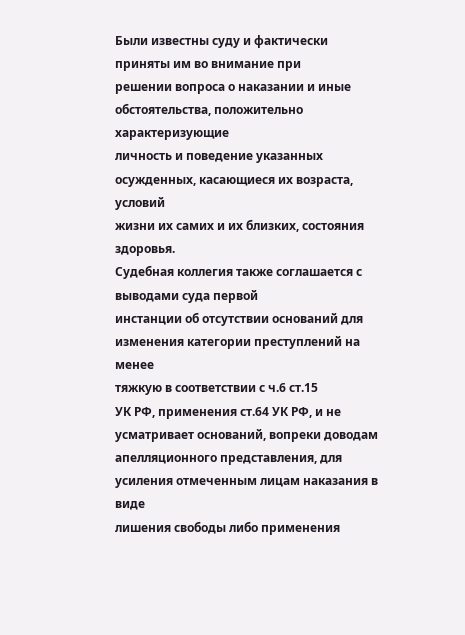Были известны суду и фактически приняты им во внимание при
решении вопроса о наказании и иные обстоятельства, положительно характеризующие
личность и поведение указанных осужденных, касающиеся их возраста, условий
жизни их самих и их близких, состояния здоровья.
Судебная коллегия также соглашается с выводами суда первой
инстанции об отсутствии оснований для изменения категории преступлений на менее
тяжкую в соответствии с ч.6 ст.15
УК РФ, применения ст.64 УК РФ, и не усматривает оснований, вопреки доводам
апелляционного представления, для усиления отмеченным лицам наказания в виде
лишения свободы либо применения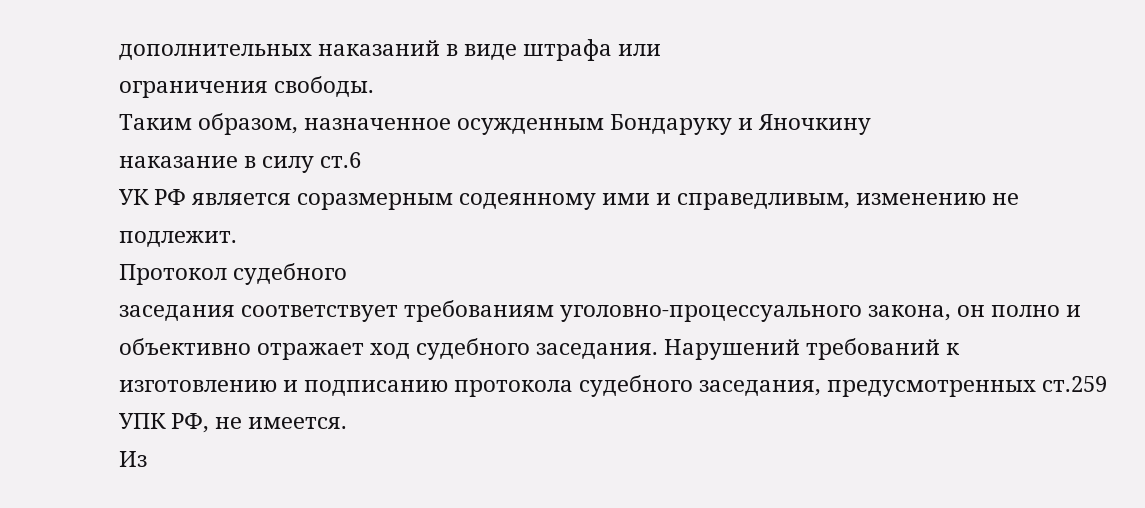дополнительных наказаний в виде штрафа или
ограничения свободы.
Таким образом, назначенное осужденным Бондаруку и Яночкину
наказание в силу ст.6
УК РФ является соразмерным содеянному ими и справедливым, изменению не
подлежит.
Протокол судебного
заседания соответствует требованиям уголовно-процессуального закона, он полно и
объективно отражает ход судебного заседания. Нарушений требований к
изготовлению и подписанию протокола судебного заседания, предусмотренных ст.259
УПК РФ, не имеется.
Из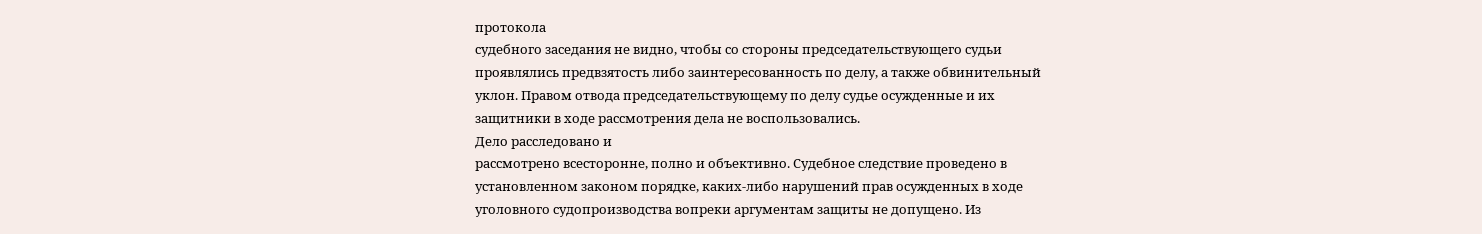протокола
судебного заседания не видно, чтобы со стороны председательствующего судьи
проявлялись предвзятость либо заинтересованность по делу, а также обвинительный
уклон. Правом отвода председательствующему по делу судье осужденные и их
защитники в ходе рассмотрения дела не воспользовались.
Дело расследовано и
рассмотрено всесторонне, полно и объективно. Судебное следствие проведено в
установленном законом порядке, каких-либо нарушений прав осужденных в ходе
уголовного судопроизводства вопреки аргументам защиты не допущено. Из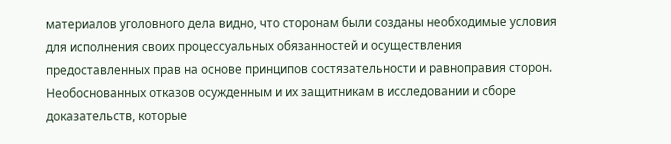материалов уголовного дела видно, что сторонам были созданы необходимые условия
для исполнения своих процессуальных обязанностей и осуществления
предоставленных прав на основе принципов состязательности и равноправия сторон.
Необоснованных отказов осужденным и их защитникам в исследовании и сборе
доказательств, которые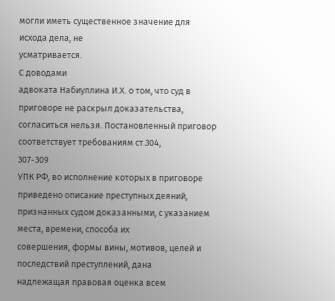могли иметь существенное значение для исхода дела, не
усматривается.
С доводами
адвоката Набиуллина И.Х. о том, что суд в приговоре не раскрыл доказательства,
согласиться нельзя. Постановленный приговор соответствует требованиям ст.304,
307-309
УПК РФ, во исполнение которых в приговоре приведено описание преступных деяний,
признанных судом доказанными, с указанием места, времени, способа их
совершения, формы вины, мотивов, целей и последствий преступлений, дана
надлежащая правовая оценка всем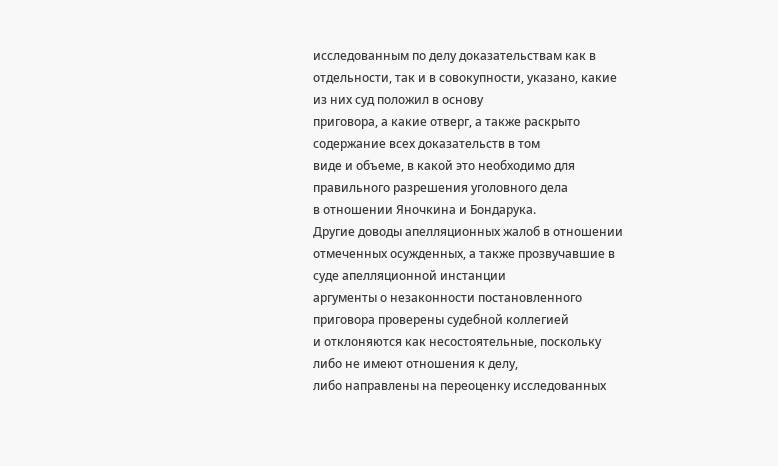исследованным по делу доказательствам как в
отдельности, так и в совокупности, указано, какие из них суд положил в основу
приговора, а какие отверг, а также раскрыто содержание всех доказательств в том
виде и объеме, в какой это необходимо для правильного разрешения уголовного дела
в отношении Яночкина и Бондарука.
Другие доводы апелляционных жалоб в отношении
отмеченных осужденных, а также прозвучавшие в суде апелляционной инстанции
аргументы о незаконности постановленного приговора проверены судебной коллегией
и отклоняются как несостоятельные, поскольку либо не имеют отношения к делу,
либо направлены на переоценку исследованных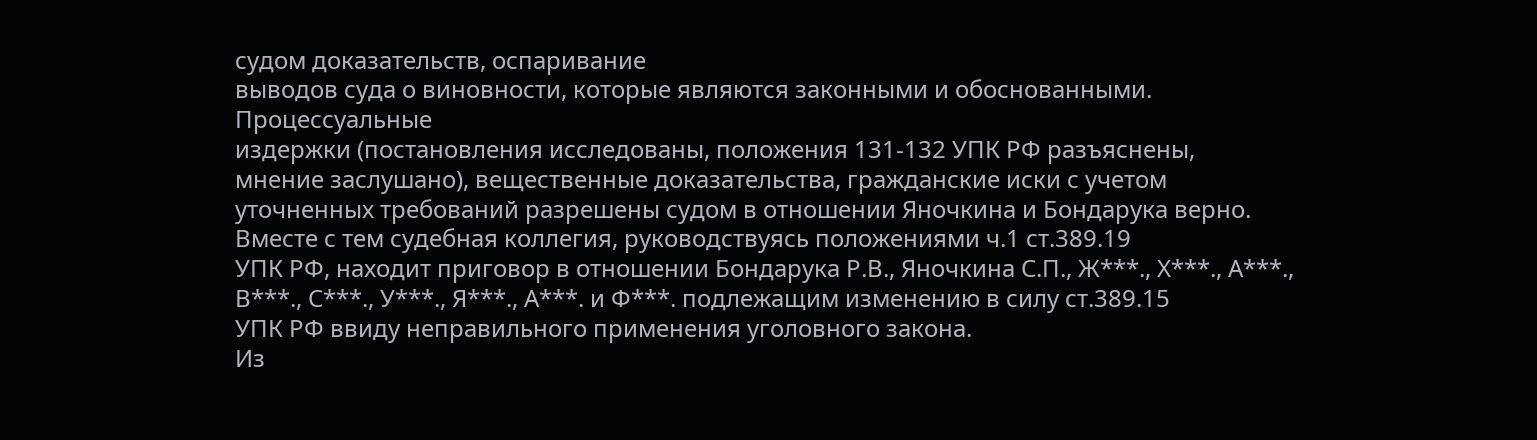судом доказательств, оспаривание
выводов суда о виновности, которые являются законными и обоснованными.
Процессуальные
издержки (постановления исследованы, положения 131-132 УПК РФ разъяснены,
мнение заслушано), вещественные доказательства, гражданские иски с учетом
уточненных требований разрешены судом в отношении Яночкина и Бондарука верно.
Вместе с тем судебная коллегия, руководствуясь положениями ч.1 ст.389.19
УПК РФ, находит приговор в отношении Бондарука Р.В., Яночкина С.П., Ж***., Х***., А***.,
В***., С***., У***., Я***., А***. и Ф***. подлежащим изменению в силу ст.389.15
УПК РФ ввиду неправильного применения уголовного закона.
Из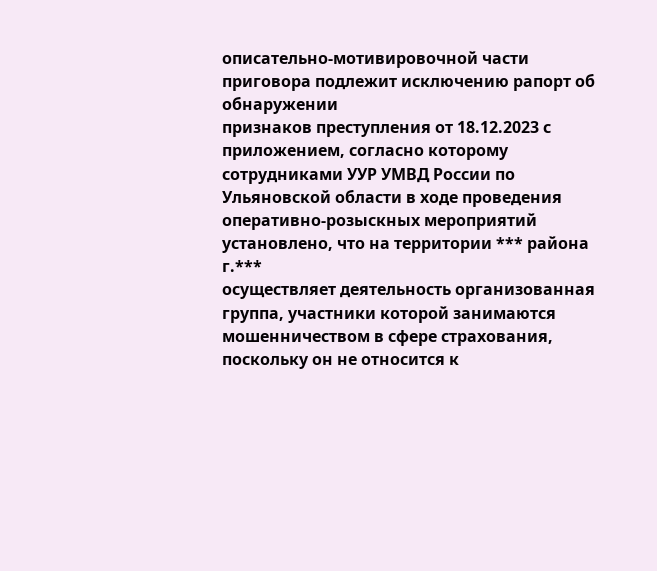описательно-мотивировочной части приговора подлежит исключению рапорт об обнаружении
признаков преступления от 18.12.2023 с приложением, согласно которому
сотрудниками УУР УМВД России по Ульяновской области в ходе проведения
оперативно-розыскных мероприятий установлено, что на территории *** района г.***
осуществляет деятельность организованная группа, участники которой занимаются
мошенничеством в сфере страхования, поскольку он не относится к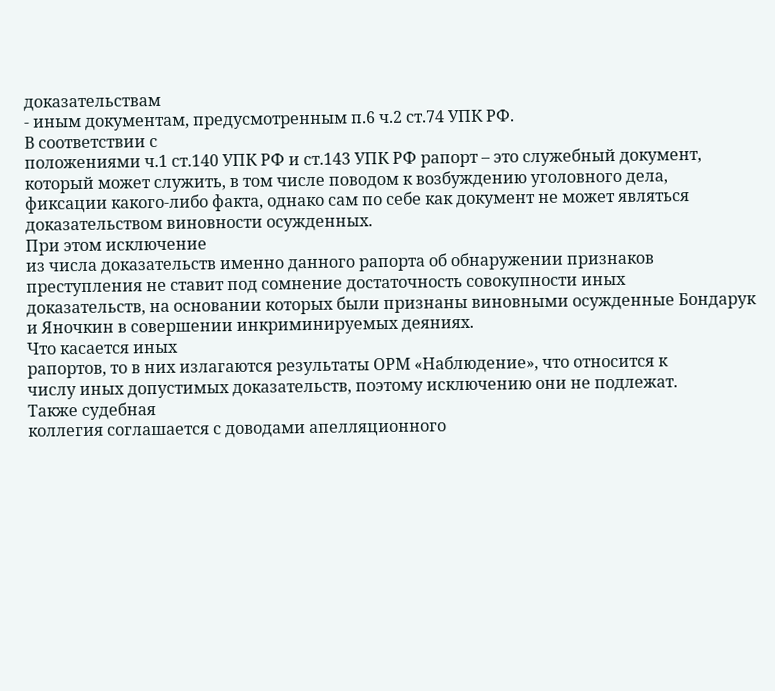доказательствам
- иным документам, предусмотренным п.6 ч.2 ст.74 УПК РФ.
В соответствии с
положениями ч.1 ст.140 УПК РФ и ст.143 УПК РФ рапорт – это служебный документ,
который может служить, в том числе поводом к возбуждению уголовного дела,
фиксации какого-либо факта, однако сам по себе как документ не может являться
доказательством виновности осужденных.
При этом исключение
из числа доказательств именно данного рапорта об обнаружении признаков
преступления не ставит под сомнение достаточность совокупности иных
доказательств, на основании которых были признаны виновными осужденные Бондарук
и Яночкин в совершении инкриминируемых деяниях.
Что касается иных
рапортов, то в них излагаются результаты ОРМ «Наблюдение», что относится к
числу иных допустимых доказательств, поэтому исключению они не подлежат.
Также судебная
коллегия соглашается с доводами апелляционного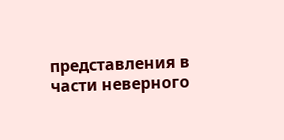представления в части неверного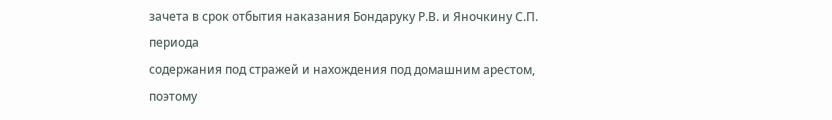зачета в срок отбытия наказания Бондаруку Р.В. и Яночкину С.П. периода
содержания под стражей и нахождения под домашним арестом, поэтому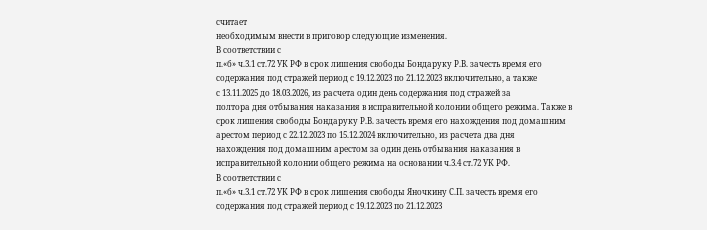считает
необходимым внести в приговор следующие изменения.
В соответствии с
п.«б» ч.3.1 ст.72 УК РФ в срок лишения свободы Бондаруку Р.В. зачесть время его
содержания под стражей период с 19.12.2023 по 21.12.2023 включительно, а также
с 13.11.2025 до 18.03.2026, из расчета один день содержания под стражей за
полтора дня отбывания наказания в исправительной колонии общего режима. Также в
срок лишения свободы Бондаруку Р.В. зачесть время его нахождения под домашним
арестом период с 22.12.2023 по 15.12.2024 включительно, из расчета два дня
нахождения под домашним арестом за один день отбывания наказания в
исправительной колонии общего режима на основании ч.3.4 ст.72 УК РФ.
В соответствии с
п.«б» ч.3.1 ст.72 УК РФ в срок лишения свободы Яночкину С.П. зачесть время его
содержания под стражей период с 19.12.2023 по 21.12.2023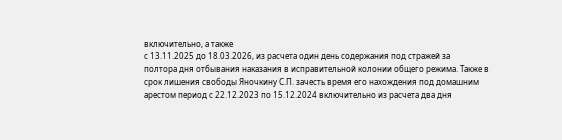включительно, а также
с 13.11.2025 до 18.03.2026, из расчета один день содержания под стражей за
полтора дня отбывания наказания в исправительной колонии общего режима. Также в
срок лишения свободы Яночкину С.П. зачесть время его нахождения под домашним
арестом период с 22.12.2023 по 15.12.2024 включительно из расчета два дня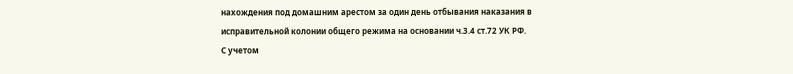нахождения под домашним арестом за один день отбывания наказания в
исправительной колонии общего режима на основании ч.3.4 ст.72 УК РФ.
С учетом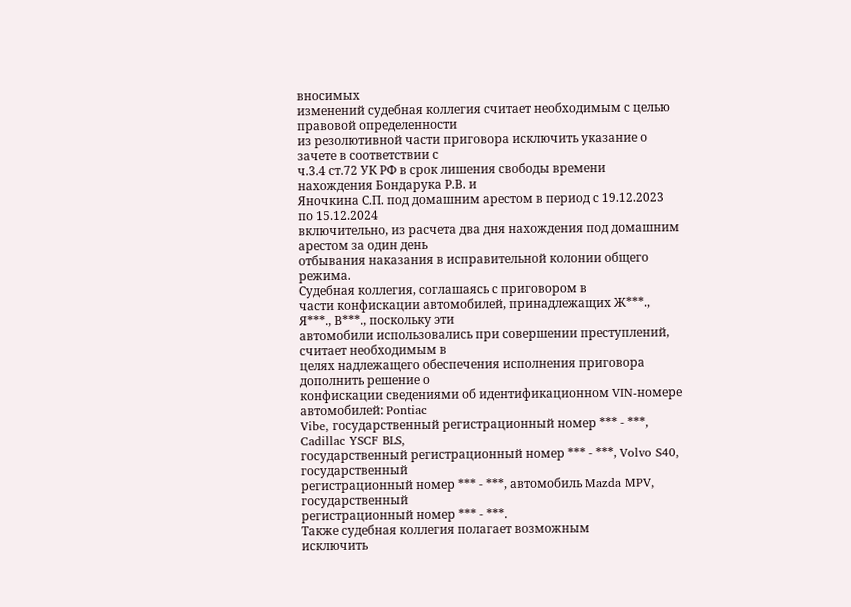вносимых
изменений судебная коллегия считает необходимым с целью правовой определенности
из резолютивной части приговора исключить указание о зачете в соответствии с
ч.3.4 ст.72 УК РФ в срок лишения свободы времени нахождения Бондарука Р.В. и
Яночкина С.П. под домашним арестом в период с 19.12.2023 по 15.12.2024
включительно, из расчета два дня нахождения под домашним арестом за один день
отбывания наказания в исправительной колонии общего режима.
Судебная коллегия, соглашаясь с приговором в
части конфискации автомобилей, принадлежащих Ж***., Я***., В***., поскольку эти
автомобили использовались при совершении преступлений, считает необходимым в
целях надлежащего обеспечения исполнения приговора дополнить решение о
конфискации сведениями об идентификационном VIN-номере автомобилей: Pontiac
Vibe, государственный регистрационный номер *** - ***, Cadillac YSCF BLS,
государственный регистрационный номер *** - ***, Volvo S40, государственный
регистрационный номер *** - ***, автомобиль Mazda MPV, государственный
регистрационный номер *** - ***.
Также судебная коллегия полагает возможным
исключить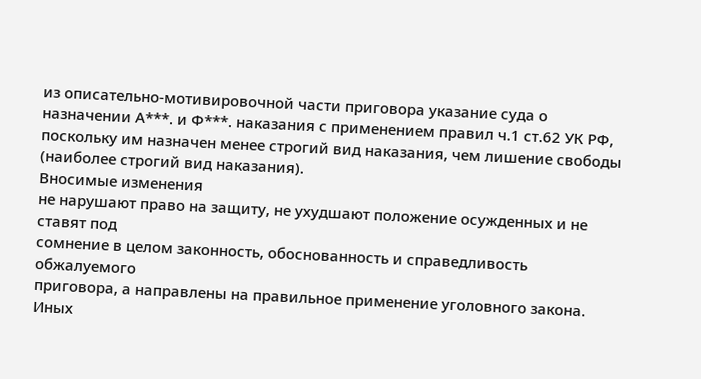из описательно-мотивировочной части приговора указание суда о
назначении А***. и Ф***. наказания с применением правил ч.1 ст.62 УК РФ,
поскольку им назначен менее строгий вид наказания, чем лишение свободы
(наиболее строгий вид наказания).
Вносимые изменения
не нарушают право на защиту, не ухудшают положение осужденных и не ставят под
сомнение в целом законность, обоснованность и справедливость обжалуемого
приговора, а направлены на правильное применение уголовного закона.
Иных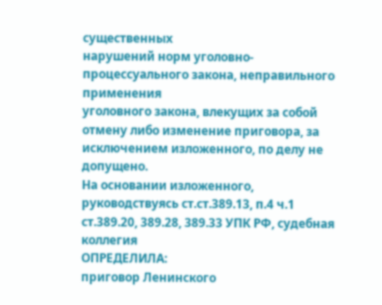существенных
нарушений норм уголовно-процессуального закона, неправильного применения
уголовного закона, влекущих за собой отмену либо изменение приговора, за
исключением изложенного, по делу не допущено.
На основании изложенного,
руководствуясь ст.ст.389.13, п.4 ч.1 ст.389.20, 389.28, 389.33 УПК РФ, судебная
коллегия
ОПРЕДЕЛИЛА:
приговор Ленинского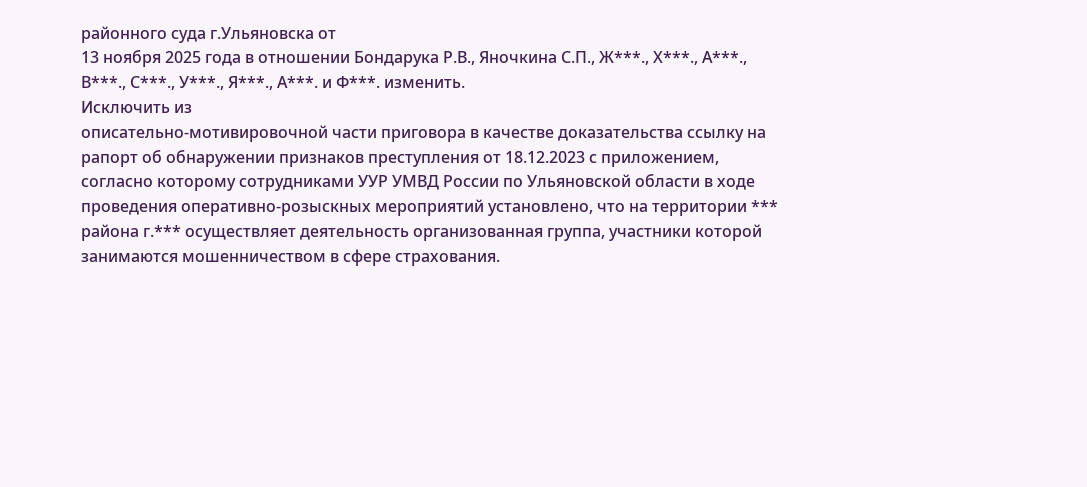районного суда г.Ульяновска от
13 ноября 2025 года в отношении Бондарука Р.В., Яночкина С.П., Ж***., Х***., А***.,
В***., С***., У***., Я***., А***. и Ф***. изменить.
Исключить из
описательно-мотивировочной части приговора в качестве доказательства ссылку на
рапорт об обнаружении признаков преступления от 18.12.2023 с приложением,
согласно которому сотрудниками УУР УМВД России по Ульяновской области в ходе
проведения оперативно-розыскных мероприятий установлено, что на территории ***
района г.*** осуществляет деятельность организованная группа, участники которой
занимаются мошенничеством в сфере страхования.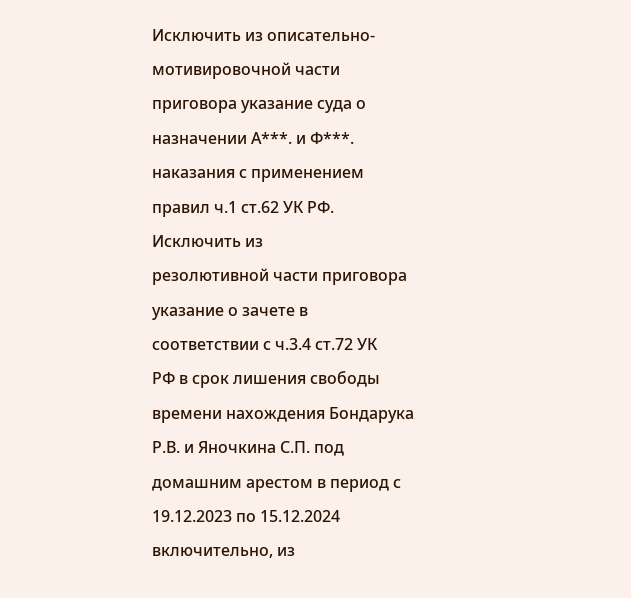Исключить из описательно-мотивировочной части
приговора указание суда о назначении А***. и Ф***. наказания с применением
правил ч.1 ст.62 УК РФ.
Исключить из
резолютивной части приговора указание о зачете в соответствии с ч.3.4 ст.72 УК
РФ в срок лишения свободы времени нахождения Бондарука Р.В. и Яночкина С.П. под
домашним арестом в период с 19.12.2023 по 15.12.2024 включительно, из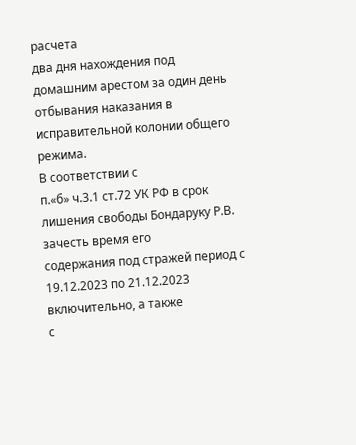расчета
два дня нахождения под домашним арестом за один день отбывания наказания в
исправительной колонии общего режима.
В соответствии с
п.«б» ч.3.1 ст.72 УК РФ в срок лишения свободы Бондаруку Р.В. зачесть время его
содержания под стражей период с 19.12.2023 по 21.12.2023 включительно, а также
с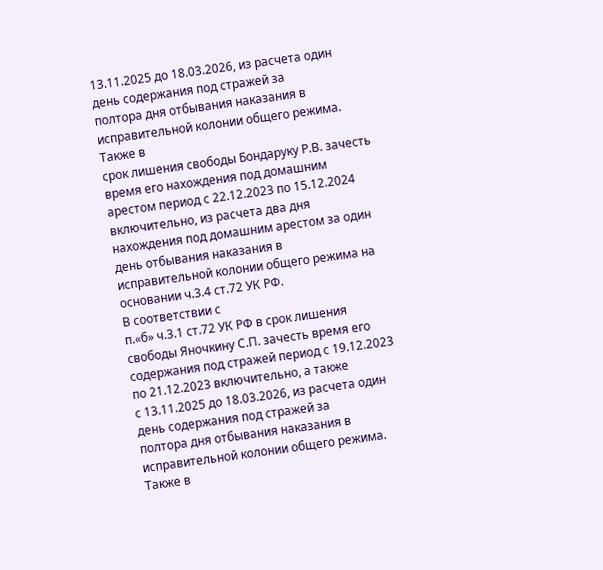13.11.2025 до 18.03.2026, из расчета один день содержания под стражей за
полтора дня отбывания наказания в исправительной колонии общего режима. Также в
срок лишения свободы Бондаруку Р.В. зачесть время его нахождения под домашним
арестом период с 22.12.2023 по 15.12.2024 включительно, из расчета два дня
нахождения под домашним арестом за один день отбывания наказания в
исправительной колонии общего режима на основании ч.3.4 ст.72 УК РФ.
В соответствии с
п.«б» ч.3.1 ст.72 УК РФ в срок лишения свободы Яночкину С.П. зачесть время его
содержания под стражей период с 19.12.2023 по 21.12.2023 включительно, а также
с 13.11.2025 до 18.03.2026, из расчета один день содержания под стражей за
полтора дня отбывания наказания в исправительной колонии общего режима. Также в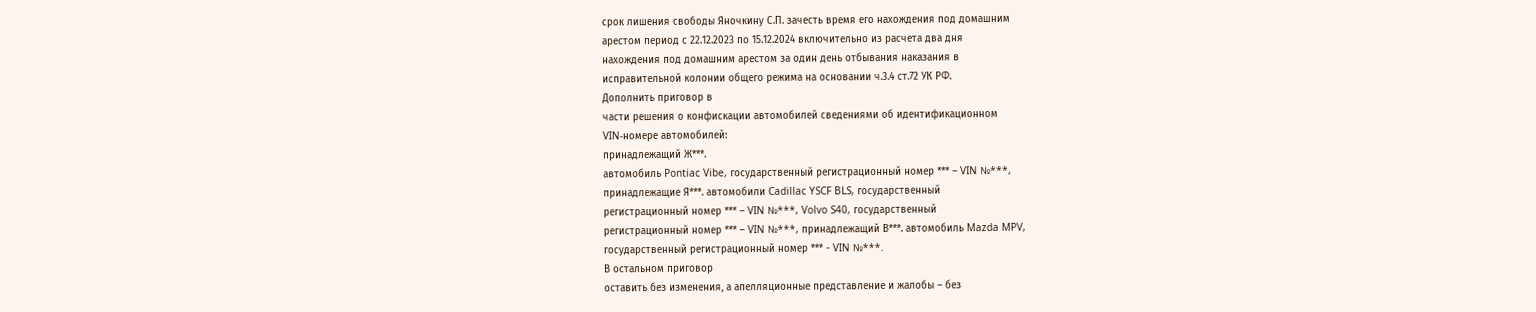срок лишения свободы Яночкину С.П. зачесть время его нахождения под домашним
арестом период с 22.12.2023 по 15.12.2024 включительно из расчета два дня
нахождения под домашним арестом за один день отбывания наказания в
исправительной колонии общего режима на основании ч.3.4 ст.72 УК РФ.
Дополнить приговор в
части решения о конфискации автомобилей сведениями об идентификационном
VIN-номере автомобилей:
принадлежащий Ж***.
автомобиль Pontiac Vibe, государственный регистрационный номер *** – VIN №***,
принадлежащие Я***. автомобили Cadillac YSCF BLS, государственный
регистрационный номер *** – VIN №***, Volvo S40, государственный
регистрационный номер *** – VIN №***, принадлежащий В***. автомобиль Mazda MPV,
государственный регистрационный номер *** - VIN №***.
В остальном приговор
оставить без изменения, а апелляционные представление и жалобы – без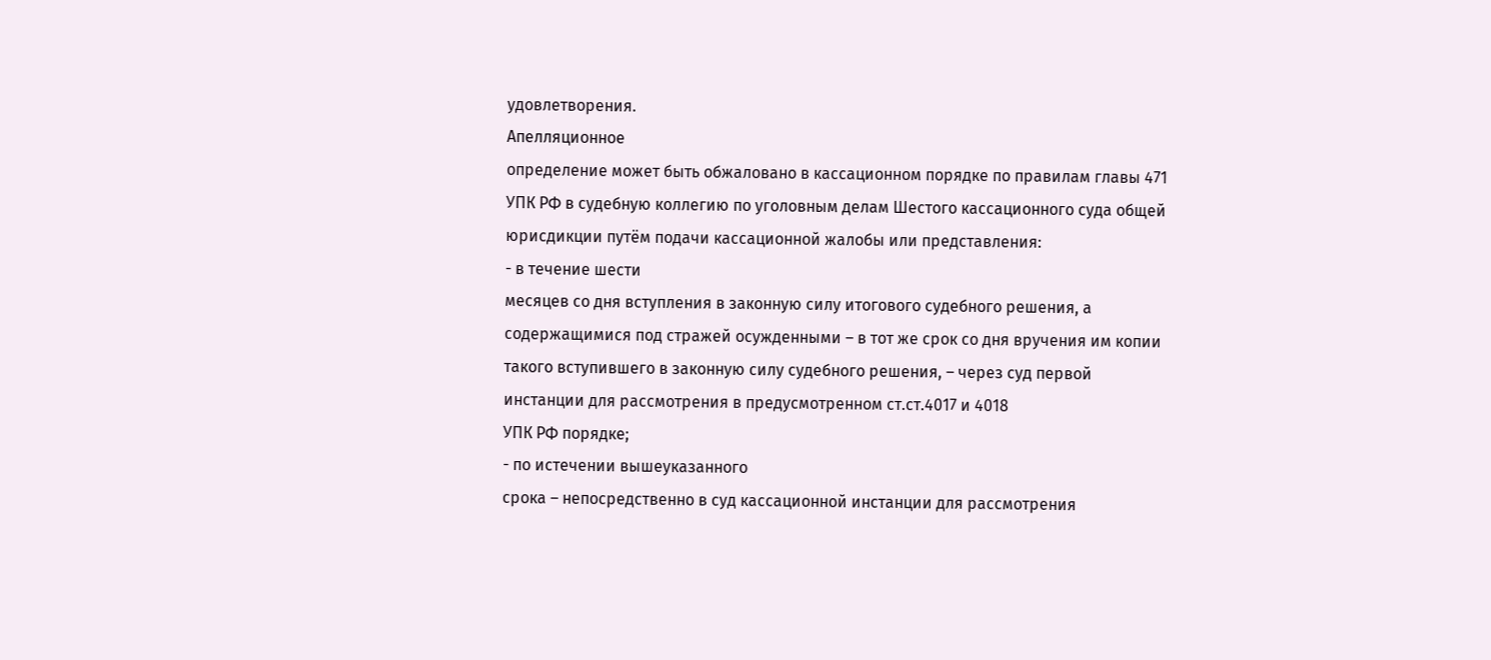удовлетворения.
Апелляционное
определение может быть обжаловано в кассационном порядке по правилам главы 471
УПК РФ в судебную коллегию по уголовным делам Шестого кассационного суда общей
юрисдикции путём подачи кассационной жалобы или представления:
- в течение шести
месяцев со дня вступления в законную силу итогового судебного решения, а
содержащимися под стражей осужденными – в тот же срок со дня вручения им копии
такого вступившего в законную силу судебного решения, – через суд первой
инстанции для рассмотрения в предусмотренном ст.ст.4017 и 4018
УПК РФ порядке;
- по истечении вышеуказанного
срока – непосредственно в суд кассационной инстанции для рассмотрения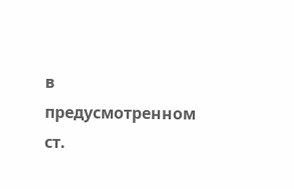в
предусмотренном ст.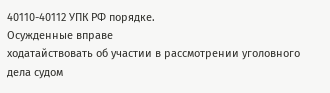40110-40112 УПК РФ порядке.
Осужденные вправе
ходатайствовать об участии в рассмотрении уголовного дела судом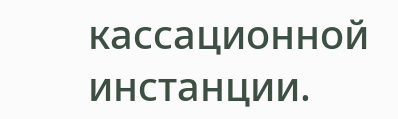кассационной
инстанции.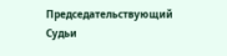Председательствующий
Судьи